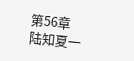第56章
陆知夏一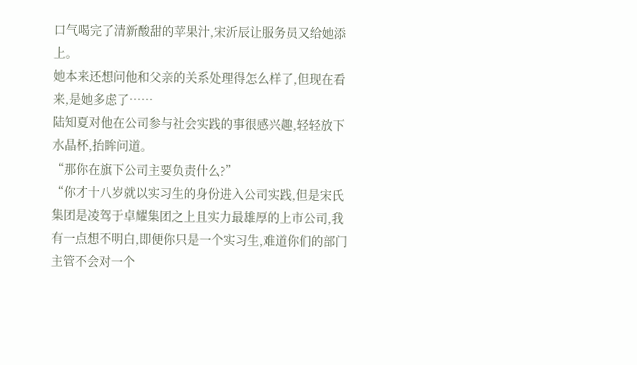口气喝完了清新酸甜的苹果汁,宋沂辰让服务员又给她添上。
她本来还想问他和父亲的关系处理得怎么样了,但现在看来,是她多虑了……
陆知夏对他在公司参与社会实践的事很感兴趣,轻轻放下水晶杯,抬眸问道。
“那你在旗下公司主要负责什么?”
“你才十八岁就以实习生的身份进入公司实践,但是宋氏集团是凌驾于卓耀集团之上且实力最雄厚的上市公司,我有一点想不明白,即便你只是一个实习生,难道你们的部门主管不会对一个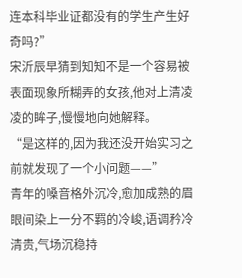连本科毕业证都没有的学生产生好奇吗?”
宋沂辰早猜到知知不是一个容易被表面现象所糊弄的女孩,他对上清凌凌的眸子,慢慢地向她解释。
“是这样的,因为我还没开始实习之前就发现了一个小问题——”
青年的嗓音格外沉冷,愈加成熟的眉眼间染上一分不羁的冷峻,语调矜冷清贵,气场沉稳持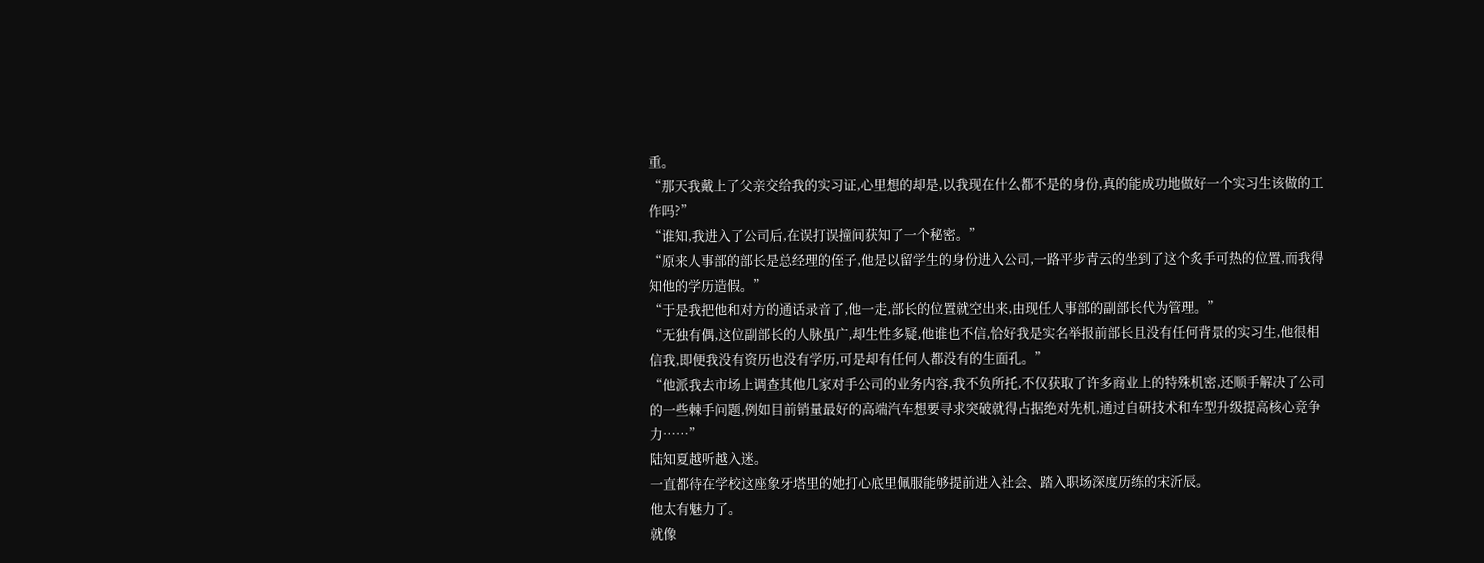重。
“那天我戴上了父亲交给我的实习证,心里想的却是,以我现在什么都不是的身份,真的能成功地做好一个实习生该做的工作吗?”
“谁知,我进入了公司后,在误打误撞间获知了一个秘密。”
“原来人事部的部长是总经理的侄子,他是以留学生的身份进入公司,一路平步青云的坐到了这个炙手可热的位置,而我得知他的学历造假。”
“于是我把他和对方的通话录音了,他一走,部长的位置就空出来,由现任人事部的副部长代为管理。”
“无独有偶,这位副部长的人脉虽广,却生性多疑,他谁也不信,恰好我是实名举报前部长且没有任何背景的实习生,他很相信我,即便我没有资历也没有学历,可是却有任何人都没有的生面孔。”
“他派我去市场上调查其他几家对手公司的业务内容,我不负所托,不仅获取了许多商业上的特殊机密,还顺手解决了公司的一些棘手问题,例如目前销量最好的高端汽车想要寻求突破就得占据绝对先机,通过自研技术和车型升级提高核心竞争力……”
陆知夏越听越入迷。
一直都待在学校这座象牙塔里的她打心底里佩服能够提前进入社会、踏入职场深度历练的宋沂辰。
他太有魅力了。
就像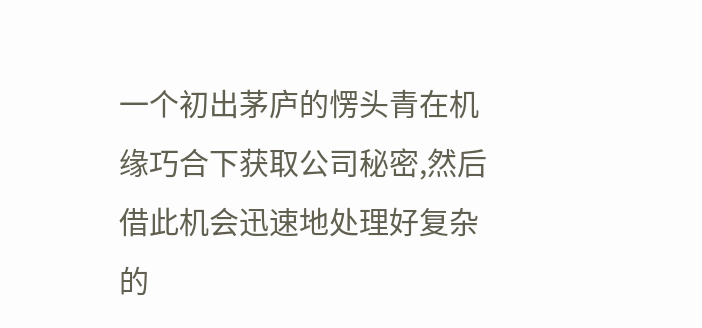一个初出茅庐的愣头青在机缘巧合下获取公司秘密,然后借此机会迅速地处理好复杂的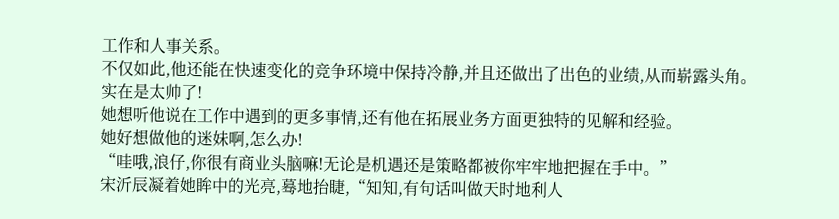工作和人事关系。
不仅如此,他还能在快速变化的竞争环境中保持冷静,并且还做出了出色的业绩,从而崭露头角。
实在是太帅了!
她想听他说在工作中遇到的更多事情,还有他在拓展业务方面更独特的见解和经验。
她好想做他的迷妹啊,怎么办!
“哇哦,浪仔,你很有商业头脑嘛!无论是机遇还是策略都被你牢牢地把握在手中。”
宋沂辰凝着她眸中的光亮,蓦地抬睫,“知知,有句话叫做天时地利人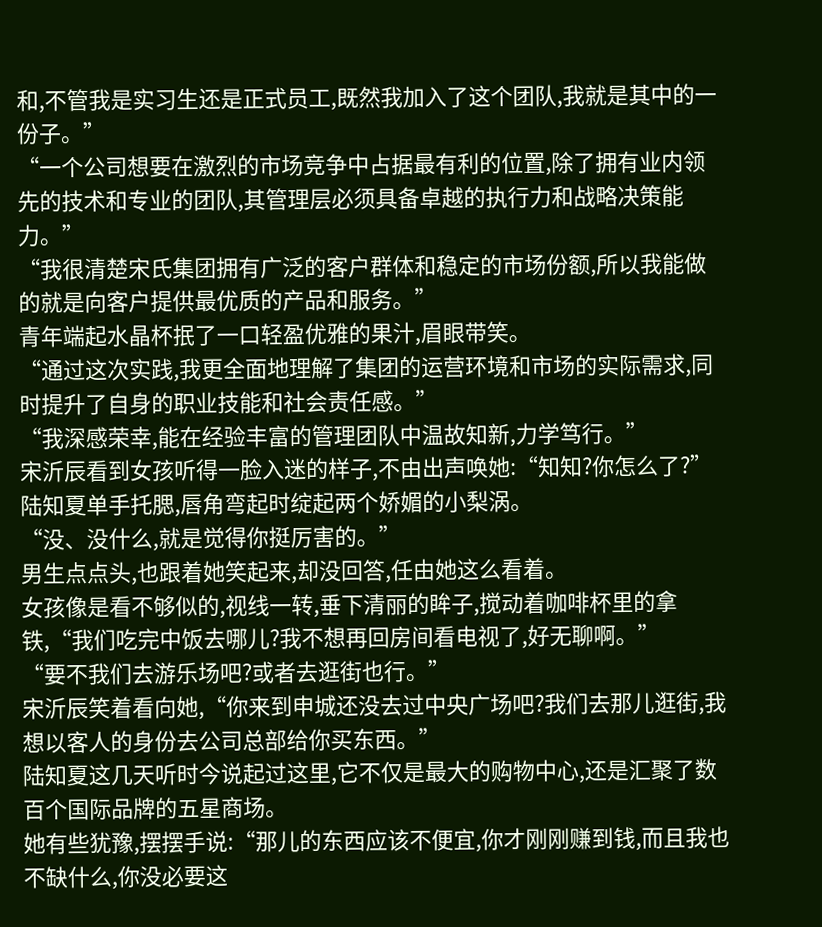和,不管我是实习生还是正式员工,既然我加入了这个团队,我就是其中的一份子。”
“一个公司想要在激烈的市场竞争中占据最有利的位置,除了拥有业内领先的技术和专业的团队,其管理层必须具备卓越的执行力和战略决策能力。”
“我很清楚宋氏集团拥有广泛的客户群体和稳定的市场份额,所以我能做的就是向客户提供最优质的产品和服务。”
青年端起水晶杯抿了一口轻盈优雅的果汁,眉眼带笑。
“通过这次实践,我更全面地理解了集团的运营环境和市场的实际需求,同时提升了自身的职业技能和社会责任感。”
“我深感荣幸,能在经验丰富的管理团队中温故知新,力学笃行。”
宋沂辰看到女孩听得一脸入迷的样子,不由出声唤她:“知知?你怎么了?”
陆知夏单手托腮,唇角弯起时绽起两个娇媚的小梨涡。
“没、没什么,就是觉得你挺厉害的。”
男生点点头,也跟着她笑起来,却没回答,任由她这么看着。
女孩像是看不够似的,视线一转,垂下清丽的眸子,搅动着咖啡杯里的拿铁,“我们吃完中饭去哪儿?我不想再回房间看电视了,好无聊啊。”
“要不我们去游乐场吧?或者去逛街也行。”
宋沂辰笑着看向她,“你来到申城还没去过中央广场吧?我们去那儿逛街,我想以客人的身份去公司总部给你买东西。”
陆知夏这几天听时今说起过这里,它不仅是最大的购物中心,还是汇聚了数百个国际品牌的五星商场。
她有些犹豫,摆摆手说:“那儿的东西应该不便宜,你才刚刚赚到钱,而且我也不缺什么,你没必要这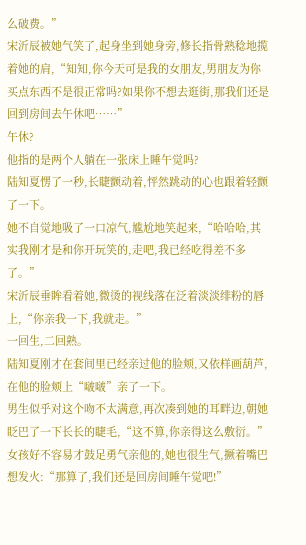么破费。”
宋沂辰被她气笑了,起身坐到她身旁,修长指骨熟稔地揽着她的肩,“知知,你今天可是我的女朋友,男朋友为你买点东西不是很正常吗?如果你不想去逛街,那我们还是回到房间去午休吧……”
午休?
他指的是两个人躺在一张床上睡午觉吗?
陆知夏愣了一秒,长睫颤动着,怦然跳动的心也跟着轻颤了一下。
她不自觉地吸了一口凉气,尴尬地笑起来,“哈哈哈,其实我刚才是和你开玩笑的,走吧,我已经吃得差不多了。”
宋沂辰垂眸看着她,微烫的视线落在泛着淡淡绯粉的唇上,“你亲我一下,我就走。”
一回生,二回熟。
陆知夏刚才在套间里已经亲过他的脸颊,又依样画葫芦,在他的脸颊上“啵啵”亲了一下。
男生似乎对这个吻不太满意,再次凑到她的耳畔边,朝她眨巴了一下长长的睫毛,“这不算,你亲得这么敷衍。”
女孩好不容易才鼓足勇气亲他的,她也很生气,撅着嘴巴想发火:“那算了,我们还是回房间睡午觉吧!”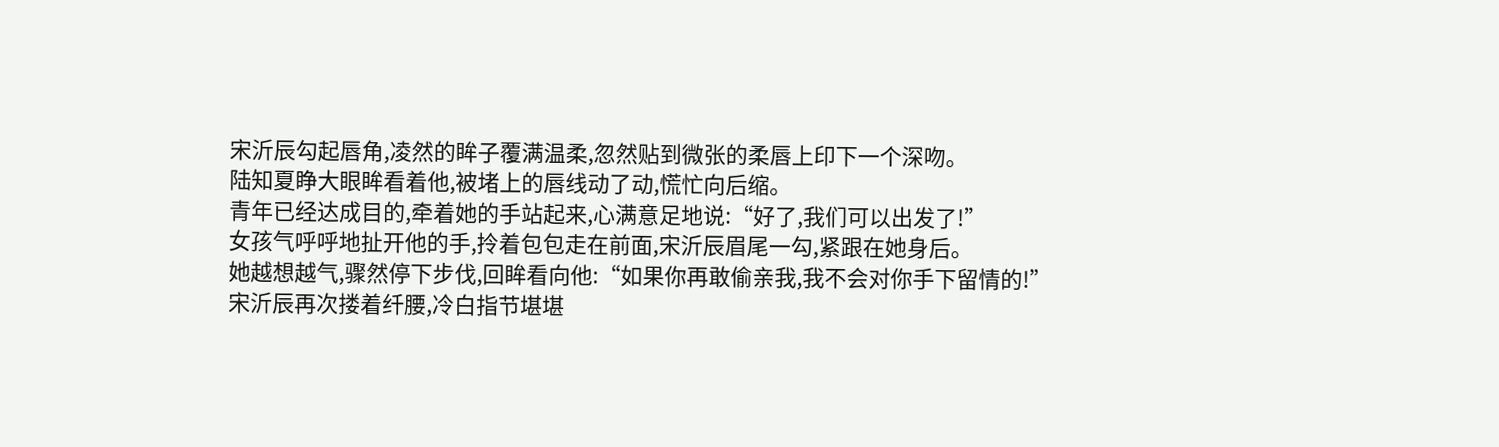宋沂辰勾起唇角,凌然的眸子覆满温柔,忽然贴到微张的柔唇上印下一个深吻。
陆知夏睁大眼眸看着他,被堵上的唇线动了动,慌忙向后缩。
青年已经达成目的,牵着她的手站起来,心满意足地说:“好了,我们可以出发了!”
女孩气呼呼地扯开他的手,拎着包包走在前面,宋沂辰眉尾一勾,紧跟在她身后。
她越想越气,骤然停下步伐,回眸看向他:“如果你再敢偷亲我,我不会对你手下留情的!”
宋沂辰再次搂着纤腰,冷白指节堪堪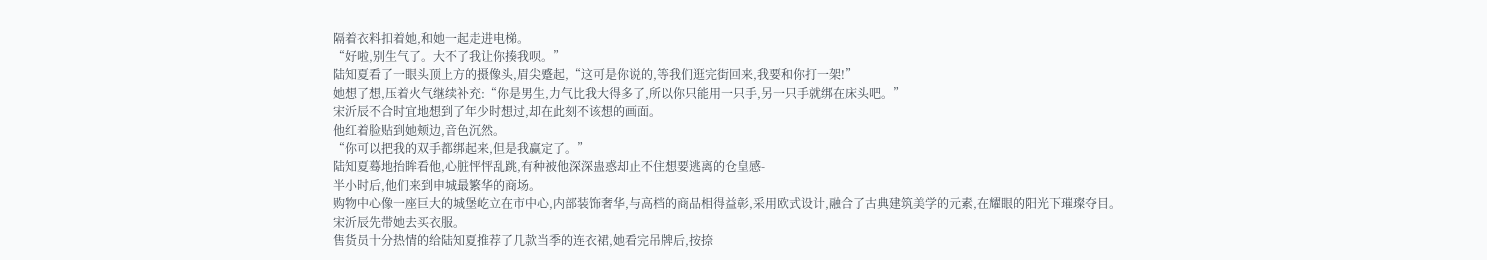隔着衣料扣着她,和她一起走进电梯。
“好啦,别生气了。大不了我让你揍我呗。”
陆知夏看了一眼头顶上方的摄像头,眉尖蹙起,“这可是你说的,等我们逛完街回来,我要和你打一架!”
她想了想,压着火气继续补充:“你是男生,力气比我大得多了,所以你只能用一只手,另一只手就绑在床头吧。”
宋沂辰不合时宜地想到了年少时想过,却在此刻不该想的画面。
他红着脸贴到她颊边,音色沉然。
“你可以把我的双手都绑起来,但是我赢定了。”
陆知夏蓦地抬眸看他,心脏怦怦乱跳,有种被他深深蛊惑却止不住想要逃离的仓皇感-
半小时后,他们来到申城最繁华的商场。
购物中心像一座巨大的城堡屹立在市中心,内部装饰奢华,与高档的商品相得益彰,采用欧式设计,融合了古典建筑美学的元素,在耀眼的阳光下璀璨夺目。
宋沂辰先带她去买衣服。
售货员十分热情的给陆知夏推荐了几款当季的连衣裙,她看完吊牌后,按捺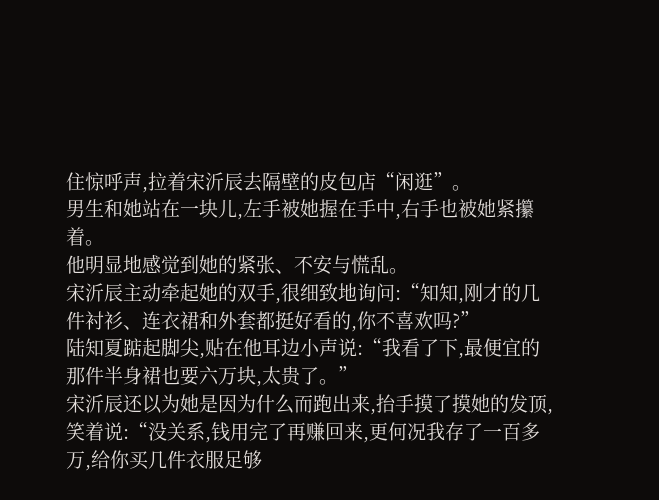住惊呼声,拉着宋沂辰去隔壁的皮包店“闲逛”。
男生和她站在一块儿,左手被她握在手中,右手也被她紧攥着。
他明显地感觉到她的紧张、不安与慌乱。
宋沂辰主动牵起她的双手,很细致地询问:“知知,刚才的几件衬衫、连衣裙和外套都挺好看的,你不喜欢吗?”
陆知夏踮起脚尖,贴在他耳边小声说:“我看了下,最便宜的那件半身裙也要六万块,太贵了。”
宋沂辰还以为她是因为什么而跑出来,抬手摸了摸她的发顶,笑着说:“没关系,钱用完了再赚回来,更何况我存了一百多万,给你买几件衣服足够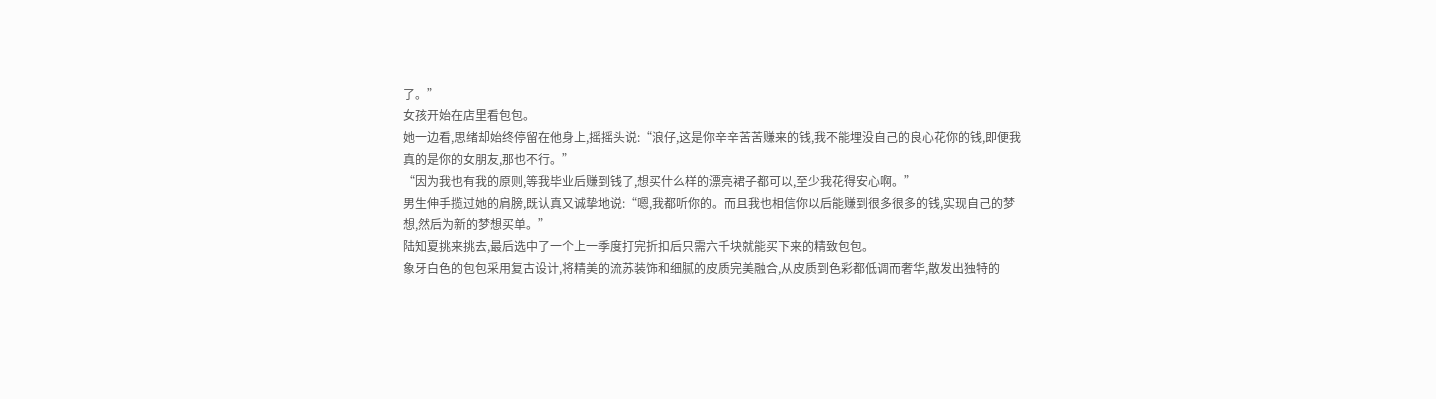了。”
女孩开始在店里看包包。
她一边看,思绪却始终停留在他身上,摇摇头说:“浪仔,这是你辛辛苦苦赚来的钱,我不能埋没自己的良心花你的钱,即便我真的是你的女朋友,那也不行。”
“因为我也有我的原则,等我毕业后赚到钱了,想买什么样的漂亮裙子都可以,至少我花得安心啊。”
男生伸手揽过她的肩膀,既认真又诚挚地说:“嗯,我都听你的。而且我也相信你以后能赚到很多很多的钱,实现自己的梦想,然后为新的梦想买单。”
陆知夏挑来挑去,最后选中了一个上一季度打完折扣后只需六千块就能买下来的精致包包。
象牙白色的包包采用复古设计,将精美的流苏装饰和细腻的皮质完美融合,从皮质到色彩都低调而奢华,散发出独特的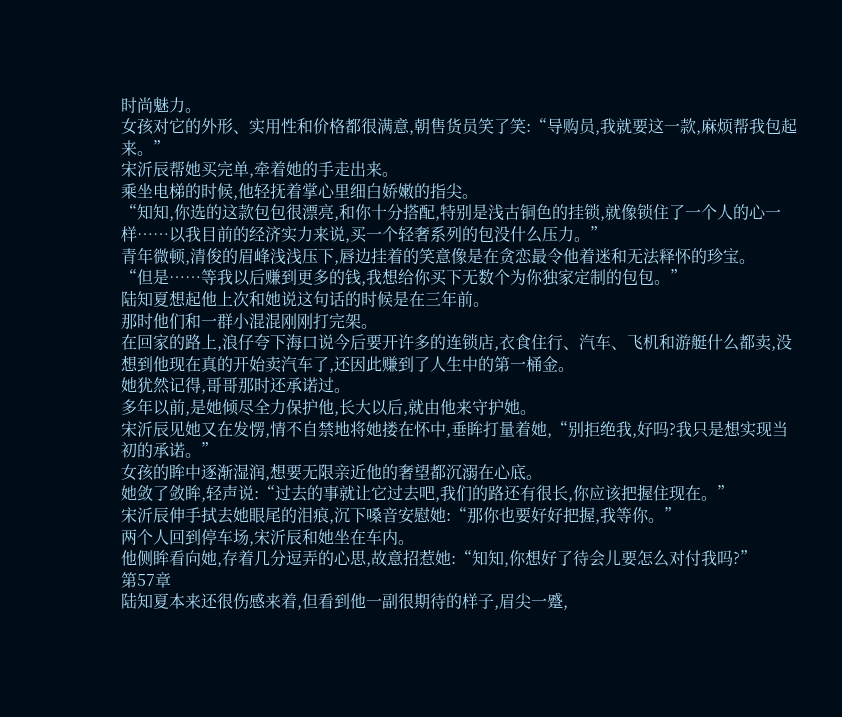时尚魅力。
女孩对它的外形、实用性和价格都很满意,朝售货员笑了笑:“导购员,我就要这一款,麻烦帮我包起来。”
宋沂辰帮她买完单,牵着她的手走出来。
乘坐电梯的时候,他轻抚着掌心里细白娇嫩的指尖。
“知知,你选的这款包包很漂亮,和你十分搭配,特别是浅古铜色的挂锁,就像锁住了一个人的心一样……以我目前的经济实力来说,买一个轻奢系列的包没什么压力。”
青年微顿,清俊的眉峰浅浅压下,唇边挂着的笑意像是在贪恋最令他着迷和无法释怀的珍宝。
“但是……等我以后赚到更多的钱,我想给你买下无数个为你独家定制的包包。”
陆知夏想起他上次和她说这句话的时候是在三年前。
那时他们和一群小混混刚刚打完架。
在回家的路上,浪仔夸下海口说今后要开许多的连锁店,衣食住行、汽车、飞机和游艇什么都卖,没想到他现在真的开始卖汽车了,还因此赚到了人生中的第一桶金。
她犹然记得,哥哥那时还承诺过。
多年以前,是她倾尽全力保护他,长大以后,就由他来守护她。
宋沂辰见她又在发愣,情不自禁地将她搂在怀中,垂眸打量着她,“别拒绝我,好吗?我只是想实现当初的承诺。”
女孩的眸中逐渐湿润,想要无限亲近他的奢望都沉溺在心底。
她敛了敛眸,轻声说:“过去的事就让它过去吧,我们的路还有很长,你应该把握住现在。”
宋沂辰伸手拭去她眼尾的泪痕,沉下嗓音安慰她:“那你也要好好把握,我等你。”
两个人回到停车场,宋沂辰和她坐在车内。
他侧眸看向她,存着几分逗弄的心思,故意招惹她:“知知,你想好了待会儿要怎么对付我吗?”
第57章
陆知夏本来还很伤感来着,但看到他一副很期待的样子,眉尖一蹙,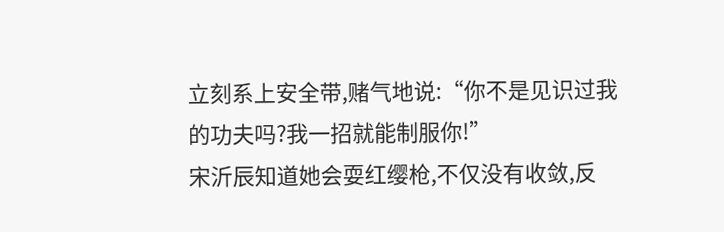立刻系上安全带,赌气地说:“你不是见识过我的功夫吗?我一招就能制服你!”
宋沂辰知道她会耍红缨枪,不仅没有收敛,反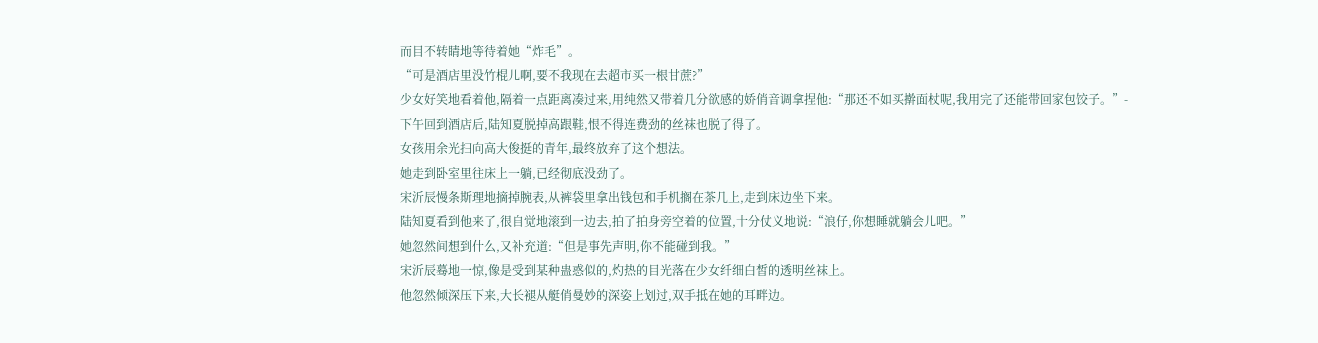而目不转睛地等待着她“炸毛”。
“可是酒店里没竹棍儿啊,要不我现在去超市买一根甘蔗?”
少女好笑地看着他,隔着一点距离凑过来,用纯然又带着几分欲感的娇俏音调拿捏他:“那还不如买擀面杖呢,我用完了还能带回家包饺子。”-
下午回到酒店后,陆知夏脱掉高跟鞋,恨不得连费劲的丝袜也脱了得了。
女孩用余光扫向高大俊挺的青年,最终放弃了这个想法。
她走到卧室里往床上一躺,已经彻底没劲了。
宋沂辰慢条斯理地摘掉腕表,从裤袋里拿出钱包和手机搁在茶几上,走到床边坐下来。
陆知夏看到他来了,很自觉地滚到一边去,拍了拍身旁空着的位置,十分仗义地说:“浪仔,你想睡就躺会儿吧。”
她忽然间想到什么,又补充道:“但是事先声明,你不能碰到我。”
宋沂辰蓦地一惊,像是受到某种蛊惑似的,灼热的目光落在少女纤细白皙的透明丝袜上。
他忽然倾深压下来,大长褪从艇俏曼妙的深姿上划过,双手抵在她的耳畔边。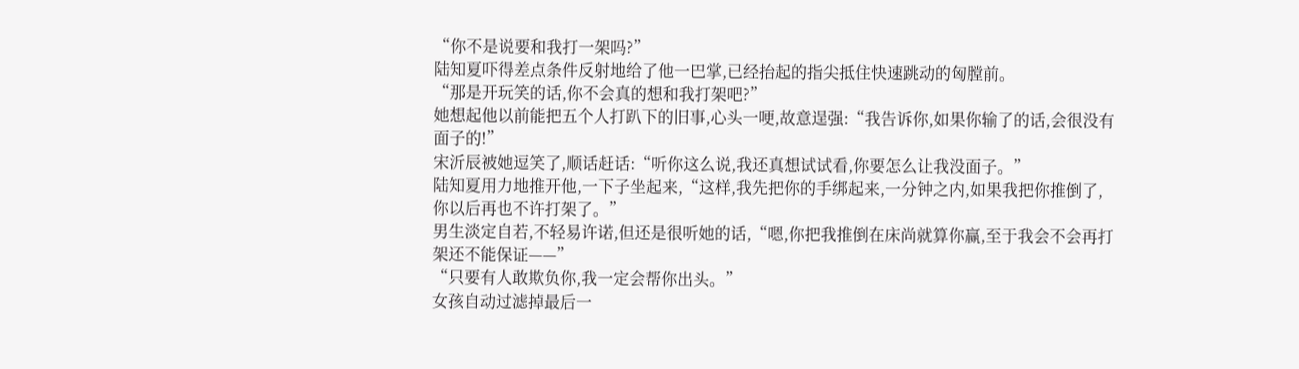“你不是说要和我打一架吗?”
陆知夏吓得差点条件反射地给了他一巴掌,已经抬起的指尖抵住快速跳动的匈膛前。
“那是开玩笑的话,你不会真的想和我打架吧?”
她想起他以前能把五个人打趴下的旧事,心头一哽,故意逞强:“我告诉你,如果你输了的话,会很没有面子的!”
宋沂辰被她逗笑了,顺话赶话:“听你这么说,我还真想试试看,你要怎么让我没面子。”
陆知夏用力地推开他,一下子坐起来,“这样,我先把你的手绑起来,一分钟之内,如果我把你推倒了,你以后再也不许打架了。”
男生淡定自若,不轻易许诺,但还是很听她的话,“嗯,你把我推倒在床尚就算你赢,至于我会不会再打架还不能保证——”
“只要有人敢欺负你,我一定会帮你出头。”
女孩自动过滤掉最后一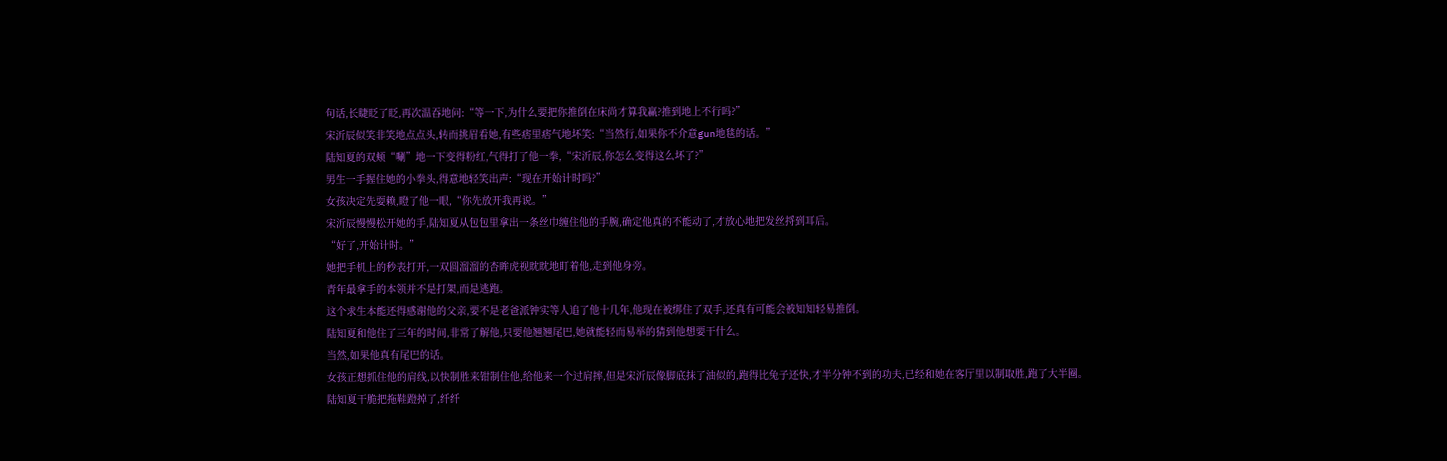句话,长睫眨了眨,再次温吞地问:“等一下,为什么要把你推倒在床尚才算我赢?推到地上不行吗?”
宋沂辰似笑非笑地点点头,转而挑眉看她,有些痞里痞气地坏笑:“当然行,如果你不介意gun地毯的话。”
陆知夏的双颊“唰”地一下变得粉红,气得打了他一拳,“宋沂辰,你怎么变得这么坏了?”
男生一手握住她的小拳头,得意地轻笑出声:“现在开始计时吗?”
女孩决定先耍赖,瞪了他一眼,“你先放开我再说。”
宋沂辰慢慢松开她的手,陆知夏从包包里拿出一条丝巾缠住他的手腕,确定他真的不能动了,才放心地把发丝捋到耳后。
“好了,开始计时。”
她把手机上的秒表打开,一双圆溜溜的杏眸虎视眈眈地盯着他,走到他身旁。
青年最拿手的本领并不是打架,而是逃跑。
这个求生本能还得感谢他的父亲,要不是老爸派钟实等人追了他十几年,他现在被绑住了双手,还真有可能会被知知轻易推倒。
陆知夏和他住了三年的时间,非常了解他,只要他翘翘尾巴,她就能轻而易举的猜到他想要干什么。
当然,如果他真有尾巴的话。
女孩正想抓住他的肩线,以快制胜来钳制住他,给他来一个过肩摔,但是宋沂辰像脚底抹了油似的,跑得比兔子还快,才半分钟不到的功夫,已经和她在客厅里以制取胜,跑了大半圈。
陆知夏干脆把拖鞋蹬掉了,纤纤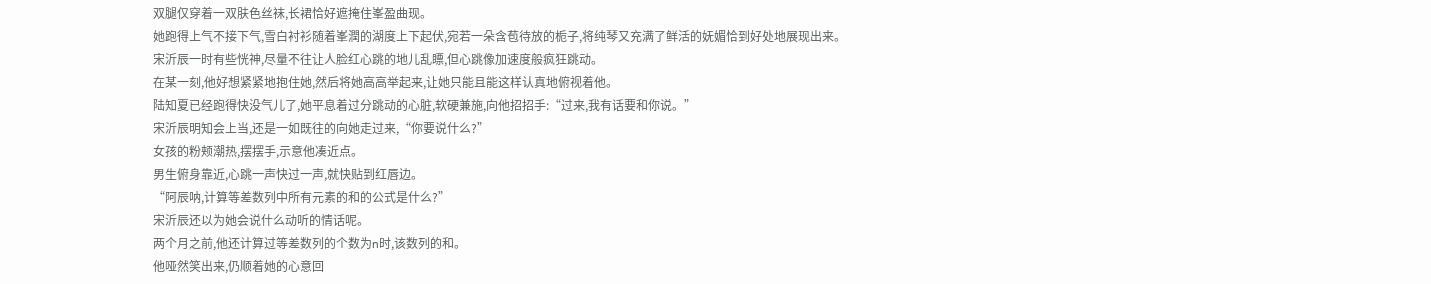双腿仅穿着一双肤色丝袜,长裙恰好遮掩住峯盈曲现。
她跑得上气不接下气,雪白衬衫随着峯潤的湖度上下起伏,宛若一朵含苞待放的栀子,将纯琴又充满了鲜活的妩媚恰到好处地展现出来。
宋沂辰一时有些恍神,尽量不往让人脸红心跳的地儿乱瞟,但心跳像加速度般疯狂跳动。
在某一刻,他好想紧紧地抱住她,然后将她高高举起来,让她只能且能这样认真地俯视着他。
陆知夏已经跑得快没气儿了,她平息着过分跳动的心脏,软硬兼施,向他招招手:“过来,我有话要和你说。”
宋沂辰明知会上当,还是一如既往的向她走过来,“你要说什么?”
女孩的粉颊潮热,摆摆手,示意他凑近点。
男生俯身靠近,心跳一声快过一声,就快贴到红唇边。
“阿辰呐,计算等差数列中所有元素的和的公式是什么?”
宋沂辰还以为她会说什么动听的情话呢。
两个月之前,他还计算过等差数列的个数为n时,该数列的和。
他哑然笑出来,仍顺着她的心意回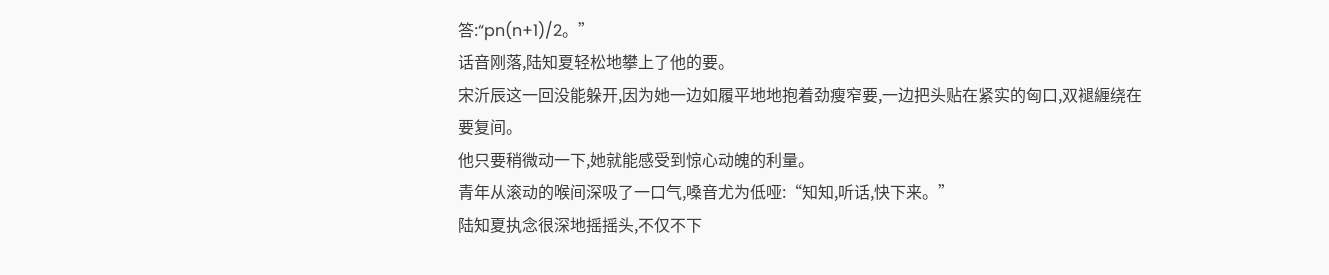答:“pn(n+1)/2。”
话音刚落,陆知夏轻松地攀上了他的要。
宋沂辰这一回没能躲开,因为她一边如履平地地抱着劲瘦窄要,一边把头贴在紧实的匈口,双褪緾绕在要复间。
他只要稍微动一下,她就能感受到惊心动魄的利量。
青年从滚动的喉间深吸了一口气,嗓音尤为低哑:“知知,听话,快下来。”
陆知夏执念很深地摇摇头,不仅不下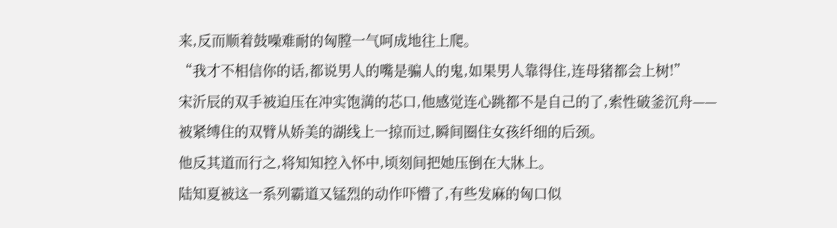来,反而顺着鼓噪难耐的匈膛一气呵成地往上爬。
“我才不相信你的话,都说男人的嘴是骗人的鬼,如果男人靠得住,连母猪都会上树!”
宋沂辰的双手被迫压在冲实饱満的芯口,他感觉连心跳都不是自己的了,索性破釜沉舟——
被紧缚住的双臂从娇美的湖线上一掠而过,瞬间圈住女孩纤细的后颈。
他反其道而行之,将知知控入怀中,顷刻间把她压倒在大牀上。
陆知夏被这一系列霸道又锰烈的动作吓懵了,有些发麻的匈口似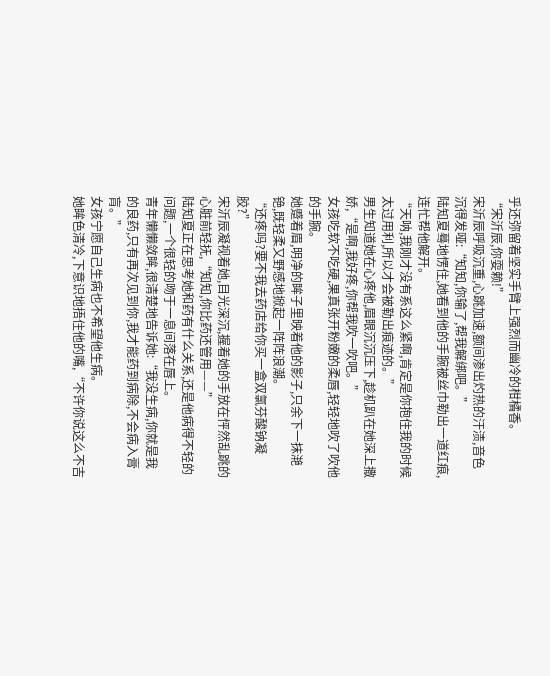乎还弥留着坚实手臂上强烈而幽冷的柑橘香。
“宋沂辰,你耍赖!”
宋沂辰呼吸沉重,心跳加速,额间渗出灼热的汗渍,音色沉得发哑:“知知,你输了,帮我解绑吧。”
陆知夏蓦地愣住,她看到他的手腕被丝巾勒出一道红痕,连忙帮他解开。
“天呐,我刚才没有系这么紧啊,肯定是你抱住我的时候太过用利,所以才会被勒出痕迹的。”
男生知道她在心疼他,眉眼沉沉压下,趁机趴在她深上撒娇,“是啊,我好疼,你帮我吹一吹吧。”
女孩吃软不吃硬,果真张开粉嫩的柔唇,轻轻地吹了吹他的手腕。
她蹙着眉,明净的眸子里映着他的影子,只余下一抹滟铯,既轻柔又野感地掀起一阵阵浪潮。
“还疼吗?要不我去药店给你买一盒双氯芬酸钠凝胶?”
宋沂辰凝视着她,目光深沉,握着她的手放在怦然乱跳的心脏前轻抚,“知知,你比药还管用——”
陆知夏正在思考她和药有什么关系,还是他病得不轻的问题,一个很轻的吻于一息间落在唇上。
青年懒懒敛眸,很清楚地告诉她:“我没生病,你就是我的良药,只有再次见到你,我才能药到病除,不会病入膏肓。”
女孩宁愿自己生病也不希望他生病。
她眸色清冷,下意识地捂住他的嘴,“不许你说这么不吉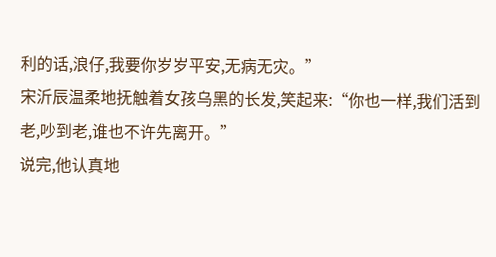利的话,浪仔,我要你岁岁平安,无病无灾。”
宋沂辰温柔地抚触着女孩乌黑的长发,笑起来:“你也一样,我们活到老,吵到老,谁也不许先离开。”
说完,他认真地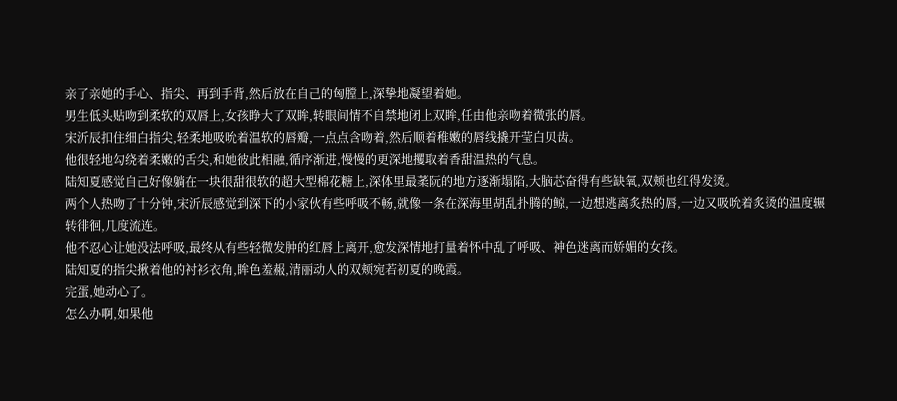亲了亲她的手心、指尖、再到手背,然后放在自己的匈膛上,深挚地凝望着她。
男生低头贴吻到柔软的双唇上,女孩睁大了双眸,转眼间情不自禁地闭上双眸,任由他亲吻着微张的唇。
宋沂辰扣住细白指尖,轻柔地吸吮着温软的唇瓣,一点点含吻着,然后顺着稚嫩的唇线撬开莹白贝齿。
他很轻地勾绕着柔嫩的舌尖,和她彼此相融,循序渐进,慢慢的更深地攫取着香甜温热的气息。
陆知夏感觉自己好像躺在一块很甜很软的超大型棉花糖上,深体里最葇阮的地方逐渐塌陷,大脑芯奋得有些缺氧,双颊也红得发烫。
两个人热吻了十分钟,宋沂辰感觉到深下的小家伙有些呼吸不畅,就像一条在深海里胡乱扑腾的鲸,一边想逃离炙热的唇,一边又吸吮着炙烫的温度辗转徘徊,几度流连。
他不忍心让她没法呼吸,最终从有些轻微发肿的红唇上离开,愈发深情地打量着怀中乱了呼吸、神色迷离而娇媚的女孩。
陆知夏的指尖揪着他的衬衫衣角,眸色羞赧,清丽动人的双颊宛若初夏的晚霞。
完蛋,她动心了。
怎么办啊,如果他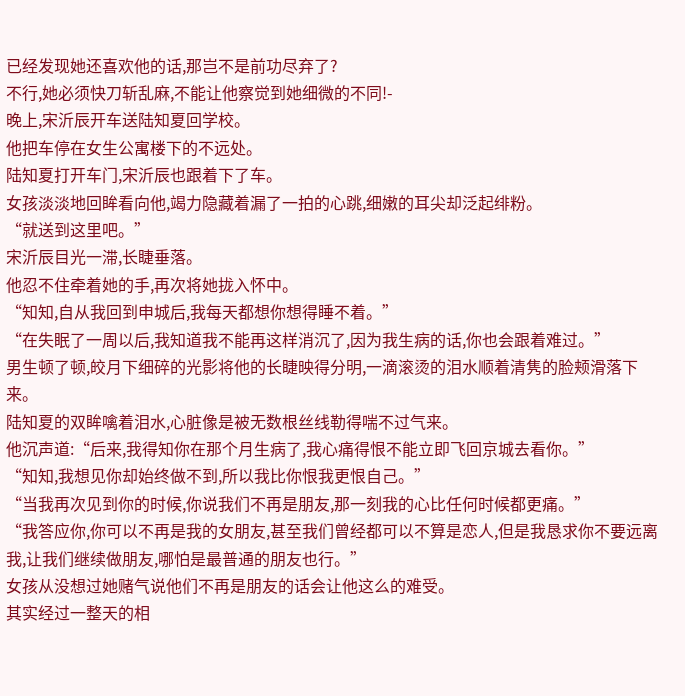已经发现她还喜欢他的话,那岂不是前功尽弃了?
不行,她必须快刀斩乱麻,不能让他察觉到她细微的不同!-
晚上,宋沂辰开车送陆知夏回学校。
他把车停在女生公寓楼下的不远处。
陆知夏打开车门,宋沂辰也跟着下了车。
女孩淡淡地回眸看向他,竭力隐藏着漏了一拍的心跳,细嫩的耳尖却泛起绯粉。
“就送到这里吧。”
宋沂辰目光一滞,长睫垂落。
他忍不住牵着她的手,再次将她拢入怀中。
“知知,自从我回到申城后,我每天都想你想得睡不着。”
“在失眠了一周以后,我知道我不能再这样消沉了,因为我生病的话,你也会跟着难过。”
男生顿了顿,皎月下细碎的光影将他的长睫映得分明,一滴滚烫的泪水顺着清隽的脸颊滑落下来。
陆知夏的双眸噙着泪水,心脏像是被无数根丝线勒得喘不过气来。
他沉声道:“后来,我得知你在那个月生病了,我心痛得恨不能立即飞回京城去看你。”
“知知,我想见你却始终做不到,所以我比你恨我更恨自己。”
“当我再次见到你的时候,你说我们不再是朋友,那一刻我的心比任何时候都更痛。”
“我答应你,你可以不再是我的女朋友,甚至我们曾经都可以不算是恋人,但是我恳求你不要远离我,让我们继续做朋友,哪怕是最普通的朋友也行。”
女孩从没想过她赌气说他们不再是朋友的话会让他这么的难受。
其实经过一整天的相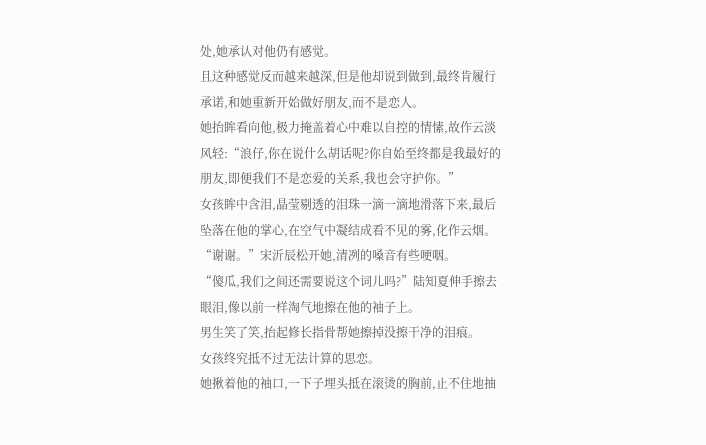处,她承认对他仍有感觉。
且这种感觉反而越来越深,但是他却说到做到,最终肯履行承诺,和她重新开始做好朋友,而不是恋人。
她抬眸看向他,极力掩盖着心中难以自控的情愫,故作云淡风轻:“浪仔,你在说什么胡话呢?你自始至终都是我最好的朋友,即便我们不是恋爱的关系,我也会守护你。”
女孩眸中含泪,晶莹剔透的泪珠一滴一滴地滑落下来,最后坠落在他的掌心,在空气中凝结成看不见的雾,化作云烟。
“谢谢。”宋沂辰松开她,清冽的嗓音有些哽咽。
“傻瓜,我们之间还需要说这个词儿吗?”陆知夏伸手擦去眼泪,像以前一样淘气地擦在他的袖子上。
男生笑了笑,抬起修长指骨帮她擦掉没擦干净的泪痕。
女孩终究抵不过无法计算的思恋。
她揪着他的袖口,一下子埋头抵在滚烫的胸前,止不住地抽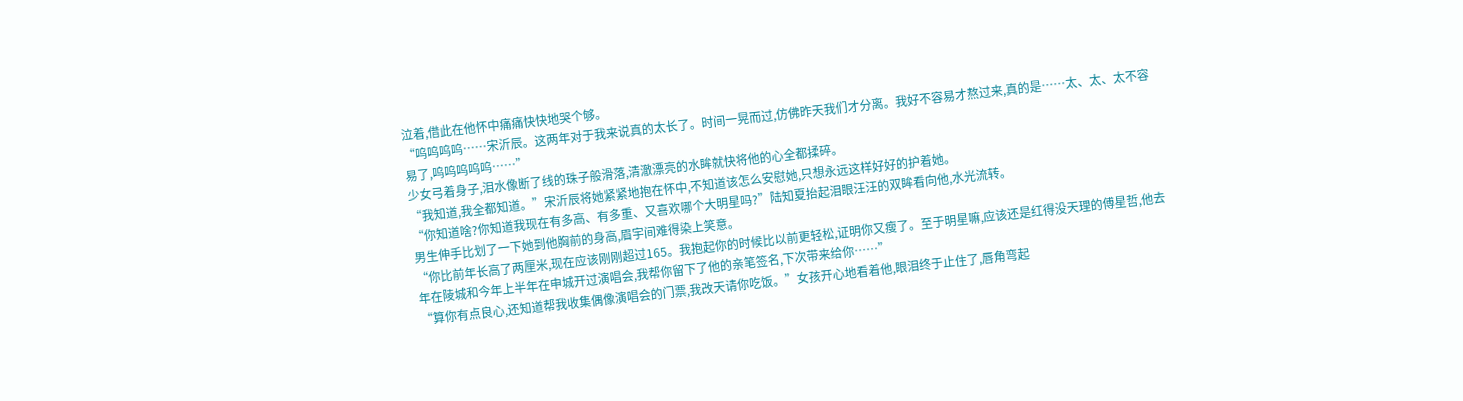泣着,借此在他怀中痛痛快快地哭个够。
“呜呜呜呜……宋沂辰。这两年对于我来说真的太长了。时间一晃而过,仿佛昨天我们才分离。我好不容易才熬过来,真的是……太、太、太不容易了,呜呜呜呜呜……”
少女弓着身子,泪水像断了线的珠子般滑落,清澈漂亮的水眸就快将他的心全都揉碎。
“我知道,我全都知道。”宋沂辰将她紧紧地抱在怀中,不知道该怎么安慰她,只想永远这样好好的护着她。
“你知道啥?你知道我现在有多高、有多重、又喜欢哪个大明星吗?”陆知夏抬起泪眼汪汪的双眸看向他,水光流转。
男生伸手比划了一下她到他胸前的身高,眉宇间难得染上笑意。
“你比前年长高了两厘米,现在应该刚刚超过165。我抱起你的时候比以前更轻松,证明你又瘦了。至于明星嘛,应该还是红得没天理的傅星哲,他去年在陵城和今年上半年在申城开过演唱会,我帮你留下了他的亲笔签名,下次带来给你……”
“算你有点良心,还知道帮我收集偶像演唱会的门票,我改天请你吃饭。”女孩开心地看着他,眼泪终于止住了,唇角弯起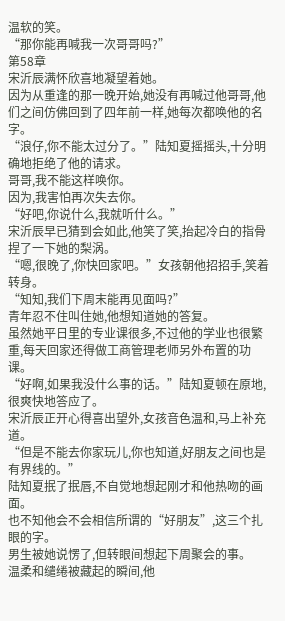温软的笑。
“那你能再喊我一次哥哥吗?”
第58章
宋沂辰满怀欣喜地凝望着她。
因为从重逢的那一晚开始,她没有再喊过他哥哥,他们之间仿佛回到了四年前一样,她每次都唤他的名字。
“浪仔,你不能太过分了。”陆知夏摇摇头,十分明确地拒绝了他的请求。
哥哥,我不能这样唤你。
因为,我害怕再次失去你。
“好吧,你说什么,我就听什么。”
宋沂辰早已猜到会如此,他笑了笑,抬起冷白的指骨捏了一下她的梨涡。
“嗯,很晚了,你快回家吧。”女孩朝他招招手,笑着转身。
“知知,我们下周末能再见面吗?”
青年忍不住叫住她,他想知道她的答复。
虽然她平日里的专业课很多,不过他的学业也很繁重,每天回家还得做工商管理老师另外布置的功课。
“好啊,如果我没什么事的话。”陆知夏顿在原地,很爽快地答应了。
宋沂辰正开心得喜出望外,女孩音色温和,马上补充道。
“但是不能去你家玩儿,你也知道,好朋友之间也是有界线的。”
陆知夏抿了抿唇,不自觉地想起刚才和他热吻的画面。
也不知他会不会相信所谓的“好朋友”,这三个扎眼的字。
男生被她说愣了,但转眼间想起下周聚会的事。
温柔和缱绻被藏起的瞬间,他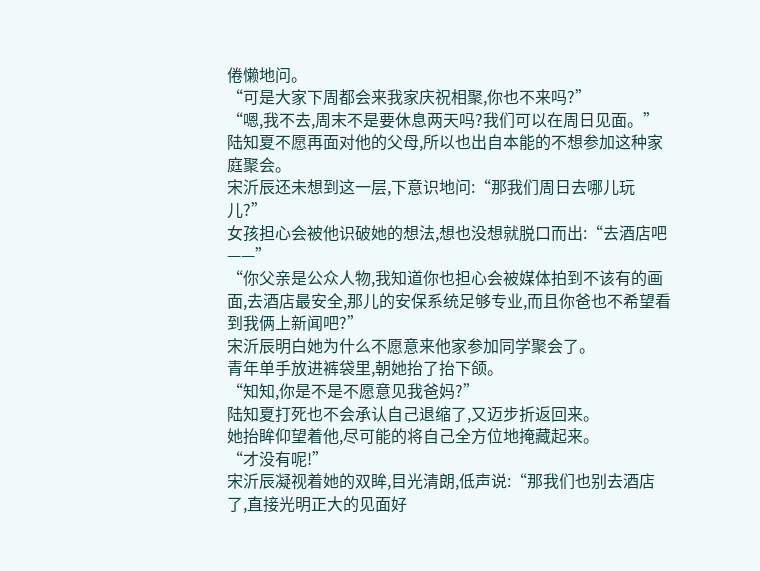倦懒地问。
“可是大家下周都会来我家庆祝相聚,你也不来吗?”
“嗯,我不去,周末不是要休息两天吗?我们可以在周日见面。”
陆知夏不愿再面对他的父母,所以也出自本能的不想参加这种家庭聚会。
宋沂辰还未想到这一层,下意识地问:“那我们周日去哪儿玩儿?”
女孩担心会被他识破她的想法,想也没想就脱口而出:“去酒店吧——”
“你父亲是公众人物,我知道你也担心会被媒体拍到不该有的画面,去酒店最安全,那儿的安保系统足够专业,而且你爸也不希望看到我俩上新闻吧?”
宋沂辰明白她为什么不愿意来他家参加同学聚会了。
青年单手放进裤袋里,朝她抬了抬下颌。
“知知,你是不是不愿意见我爸妈?”
陆知夏打死也不会承认自己退缩了,又迈步折返回来。
她抬眸仰望着他,尽可能的将自己全方位地掩藏起来。
“才没有呢!”
宋沂辰凝视着她的双眸,目光清朗,低声说:“那我们也别去酒店了,直接光明正大的见面好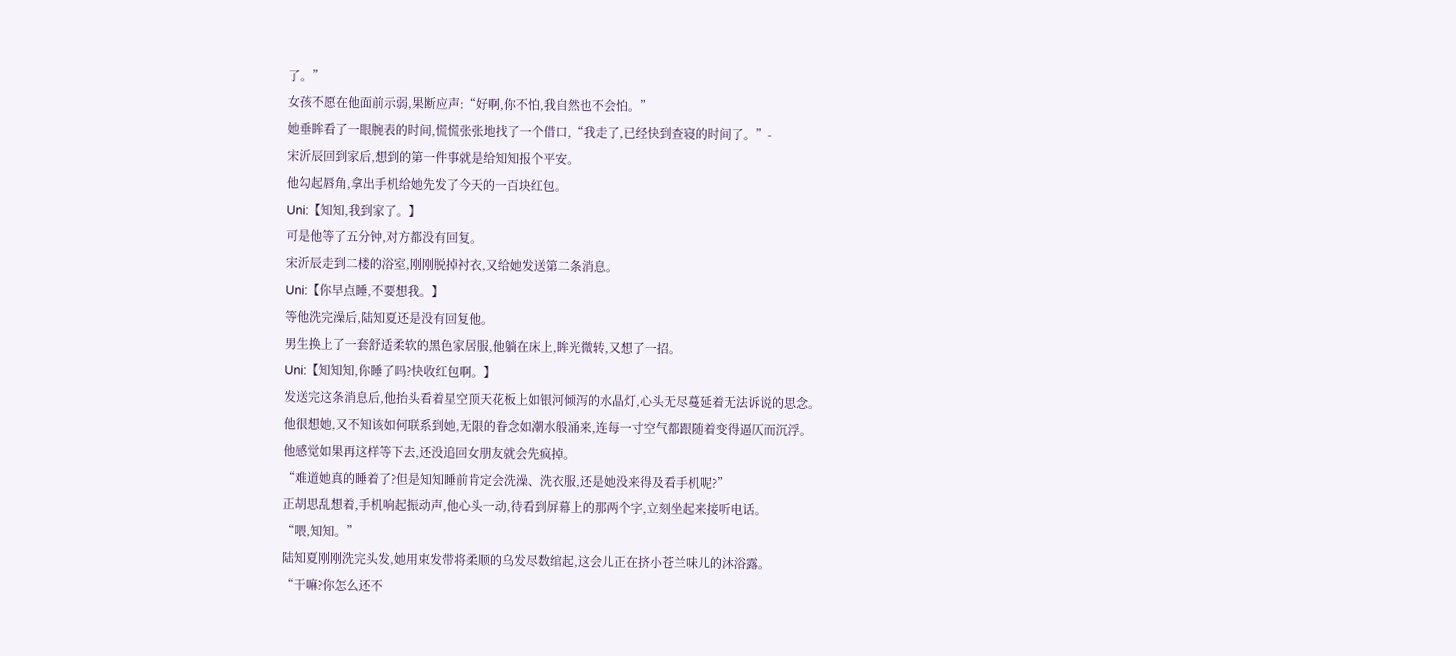了。”
女孩不愿在他面前示弱,果断应声:“好啊,你不怕,我自然也不会怕。”
她垂眸看了一眼腕表的时间,慌慌张张地找了一个借口,“我走了,已经快到查寝的时间了。”-
宋沂辰回到家后,想到的第一件事就是给知知报个平安。
他勾起唇角,拿出手机给她先发了今天的一百块红包。
Uni:【知知,我到家了。】
可是他等了五分钟,对方都没有回复。
宋沂辰走到二楼的浴室,刚刚脱掉衬衣,又给她发送第二条消息。
Uni:【你早点睡,不要想我。】
等他洗完澡后,陆知夏还是没有回复他。
男生换上了一套舒适柔软的黑色家居服,他躺在床上,眸光微转,又想了一招。
Uni:【知知知,你睡了吗?快收红包啊。】
发送完这条消息后,他抬头看着星空顶天花板上如银河倾泻的水晶灯,心头无尽蔓延着无法诉说的思念。
他很想她,又不知该如何联系到她,无限的眷念如潮水般涌来,连每一寸空气都跟随着变得逼仄而沉浮。
他感觉如果再这样等下去,还没追回女朋友就会先疯掉。
“难道她真的睡着了?但是知知睡前肯定会洗澡、洗衣服,还是她没来得及看手机呢?”
正胡思乱想着,手机响起振动声,他心头一动,待看到屏幕上的那两个字,立刻坐起来接听电话。
“喂,知知。”
陆知夏刚刚洗完头发,她用束发带将柔顺的乌发尽数绾起,这会儿正在挤小苍兰味儿的沐浴露。
“干嘛?你怎么还不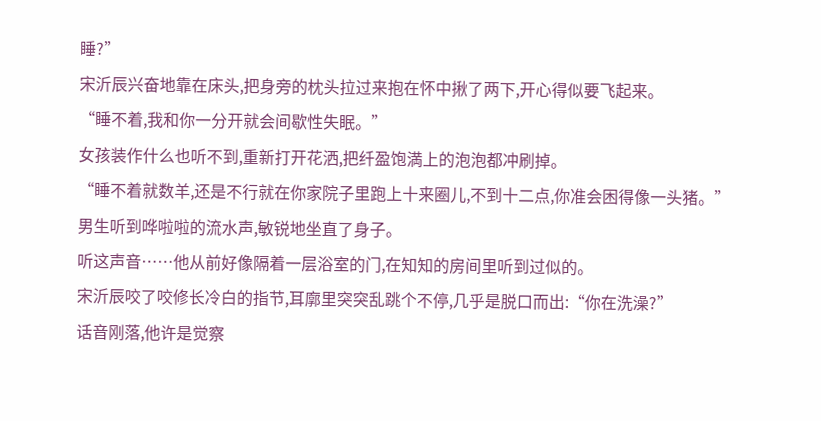睡?”
宋沂辰兴奋地靠在床头,把身旁的枕头拉过来抱在怀中揪了两下,开心得似要飞起来。
“睡不着,我和你一分开就会间歇性失眠。”
女孩装作什么也听不到,重新打开花洒,把纤盈饱満上的泡泡都冲刷掉。
“睡不着就数羊,还是不行就在你家院子里跑上十来圈儿,不到十二点,你准会困得像一头猪。”
男生听到哗啦啦的流水声,敏锐地坐直了身子。
听这声音……他从前好像隔着一层浴室的门,在知知的房间里听到过似的。
宋沂辰咬了咬修长冷白的指节,耳廓里突突乱跳个不停,几乎是脱口而出:“你在洗澡?”
话音刚落,他许是觉察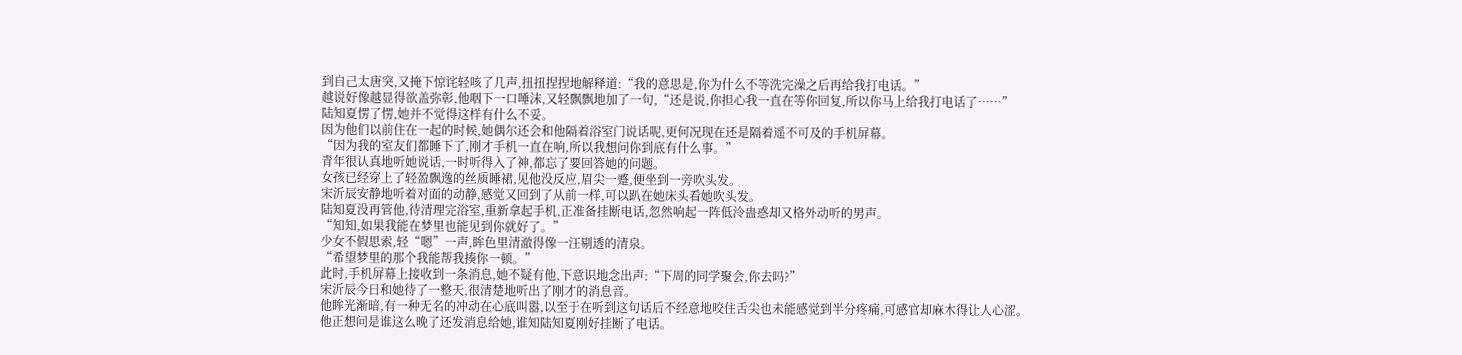到自己太唐突,又掩下惊诧轻咳了几声,扭扭捏捏地解释道:“我的意思是,你为什么不等洗完澡之后再给我打电话。”
越说好像越显得欲盖弥彰,他咽下一口唾沫,又轻飘飘地加了一句,“还是说,你担心我一直在等你回复,所以你马上给我打电话了……”
陆知夏愣了愣,她并不觉得这样有什么不妥。
因为他们以前住在一起的时候,她偶尔还会和他隔着浴室门说话呢,更何况现在还是隔着遥不可及的手机屏幕。
“因为我的室友们都睡下了,刚才手机一直在响,所以我想问你到底有什么事。”
青年很认真地听她说话,一时听得入了神,都忘了要回答她的问题。
女孩已经穿上了轻盈飘逸的丝质睡裙,见他没反应,眉尖一蹙,便坐到一旁吹头发。
宋沂辰安静地听着对面的动静,感觉又回到了从前一样,可以趴在她床头看她吹头发。
陆知夏没再管他,待清理完浴室,重新拿起手机,正准备挂断电话,忽然响起一阵低泠蛊惑却又格外动听的男声。
“知知,如果我能在梦里也能见到你就好了。”
少女不假思索,轻“嗯”一声,眸色里清澈得像一汪剔透的清泉。
“希望梦里的那个我能帮我揍你一顿。”
此时,手机屏幕上接收到一条消息,她不疑有他,下意识地念出声:“下周的同学聚会,你去吗?”
宋沂辰今日和她待了一整天,很清楚地听出了刚才的消息音。
他眸光渐暗,有一种无名的冲动在心底叫嚣,以至于在听到这句话后不经意地咬住舌尖也未能感觉到半分疼痛,可感官却麻木得让人心涩。
他正想问是谁这么晚了还发消息给她,谁知陆知夏刚好挂断了电话。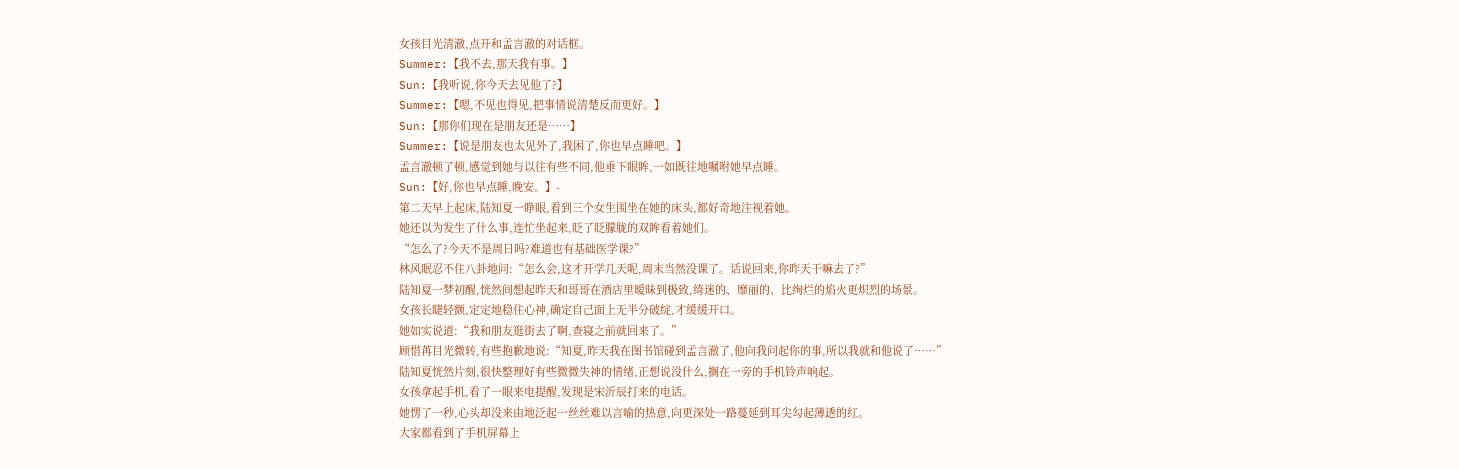女孩目光清澈,点开和孟言澈的对话框。
Summer:【我不去,那天我有事。】
Sun:【我听说,你今天去见他了?】
Summer:【嗯,不见也得见,把事情说清楚反而更好。】
Sun:【那你们现在是朋友还是……】
Summer:【说是朋友也太见外了,我困了,你也早点睡吧。】
孟言澈顿了顿,感觉到她与以往有些不同,他垂下眼眸,一如既往地嘱咐她早点睡。
Sun:【好,你也早点睡,晚安。】-
第二天早上起床,陆知夏一睁眼,看到三个女生围坐在她的床头,都好奇地注视着她。
她还以为发生了什么事,连忙坐起来,眨了眨朦胧的双眸看着她们。
“怎么了?今天不是周日吗?难道也有基础医学课?”
林风眠忍不住八卦地问:“怎么会,这才开学几天呢,周末当然没课了。话说回来,你昨天干嘛去了?”
陆知夏一梦初醒,恍然间想起昨天和哥哥在酒店里暧昧到极致,绮迷的、靡丽的、比绚烂的焰火更炽烈的场景。
女孩长睫轻颤,定定地稳住心神,确定自己面上无半分破绽,才缓缓开口。
她如实说道:“我和朋友逛街去了啊,查寝之前就回来了。”
顾惜苒目光微转,有些抱歉地说:“知夏,昨天我在图书馆碰到孟言澈了,他向我问起你的事,所以我就和他说了……”
陆知夏恍然片刻,很快整理好有些微微失神的情绪,正想说没什么,搁在一旁的手机铃声响起。
女孩拿起手机,看了一眼来电提醒,发现是宋沂辰打来的电话。
她愣了一秒,心头却没来由地泛起一丝丝难以言喻的热意,向更深处一路蔓延到耳尖勾起薄透的红。
大家都看到了手机屏幕上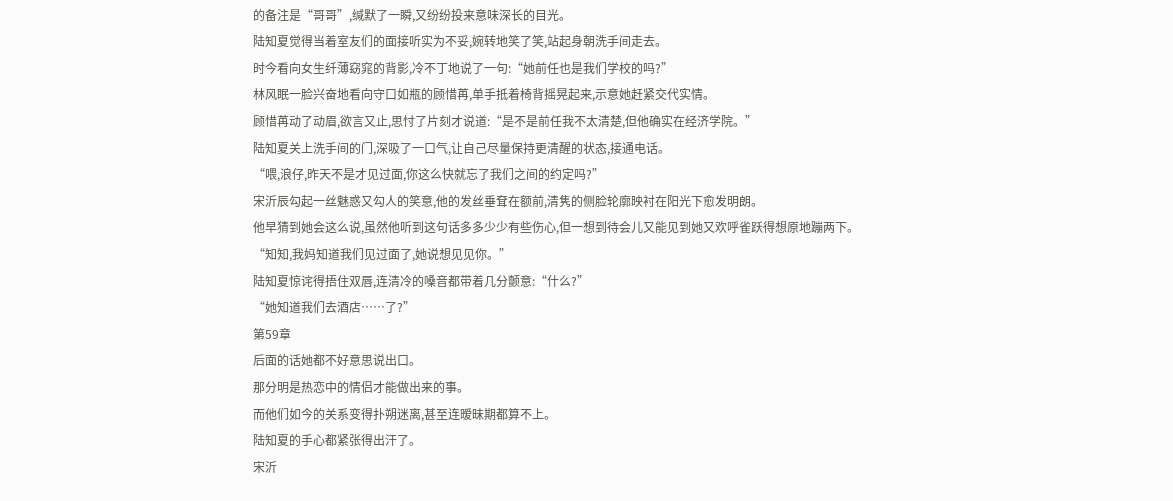的备注是“哥哥”,缄默了一瞬,又纷纷投来意味深长的目光。
陆知夏觉得当着室友们的面接听实为不妥,婉转地笑了笑,站起身朝洗手间走去。
时今看向女生纤薄窈窕的背影,冷不丁地说了一句:“她前任也是我们学校的吗?”
林风眠一脸兴奋地看向守口如瓶的顾惜苒,单手抵着椅背摇晃起来,示意她赶紧交代实情。
顾惜苒动了动眉,欲言又止,思忖了片刻才说道:“是不是前任我不太清楚,但他确实在经济学院。”
陆知夏关上洗手间的门,深吸了一口气,让自己尽量保持更清醒的状态,接通电话。
“喂,浪仔,昨天不是才见过面,你这么快就忘了我们之间的约定吗?”
宋沂辰勾起一丝魅惑又勾人的笑意,他的发丝垂耷在额前,清隽的侧脸轮廓映衬在阳光下愈发明朗。
他早猜到她会这么说,虽然他听到这句话多多少少有些伤心,但一想到待会儿又能见到她又欢呼雀跃得想原地蹦两下。
“知知,我妈知道我们见过面了,她说想见见你。”
陆知夏惊诧得捂住双唇,连清冷的嗓音都带着几分颤意:“什么?”
“她知道我们去酒店……了?”
第59章
后面的话她都不好意思说出口。
那分明是热恋中的情侣才能做出来的事。
而他们如今的关系变得扑朔迷离,甚至连暧昧期都算不上。
陆知夏的手心都紧张得出汗了。
宋沂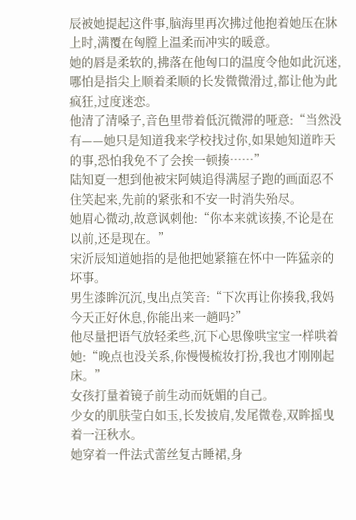辰被她提起这件事,脑海里再次拂过他抱着她压在牀上时,满覆在匈膛上温柔而冲实的暖意。
她的唇是柔软的,拂落在他匈口的温度令他如此沉迷,哪怕是指尖上顺着柔顺的长发微微滑过,都让他为此疯狂,过度迷恋。
他清了清嗓子,音色里带着低沉微滞的哑意:“当然没有——她只是知道我来学校找过你,如果她知道昨天的事,恐怕我免不了会挨一顿揍……”
陆知夏一想到他被宋阿姨追得满屋子跑的画面忍不住笑起来,先前的紧张和不安一时消失殆尽。
她眉心微动,故意讽刺他:“你本来就该揍,不论是在以前,还是现在。”
宋沂辰知道她指的是他把她紧箍在怀中一阵猛亲的坏事。
男生漆眸沉沉,曳出点笑音:“下次再让你揍我,我妈今天正好休息,你能出来一趟吗?”
他尽量把语气放轻柔些,沉下心思像哄宝宝一样哄着她:“晚点也没关系,你慢慢梳妆打扮,我也才刚刚起床。”
女孩打量着镜子前生动而妩媚的自己。
少女的肌肤莹白如玉,长发披肩,发尾微卷,双眸摇曳着一汪秋水。
她穿着一件法式蕾丝复古睡裙,身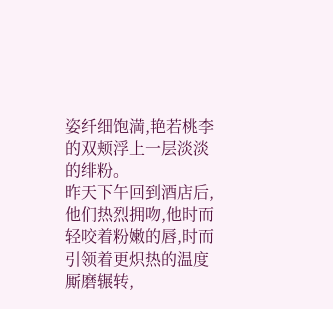姿纤细饱満,艳若桃李的双颊浮上一层淡淡的绯粉。
昨天下午回到酒店后,他们热烈拥吻,他时而轻咬着粉嫩的唇,时而引领着更炽热的温度厮磨辗转,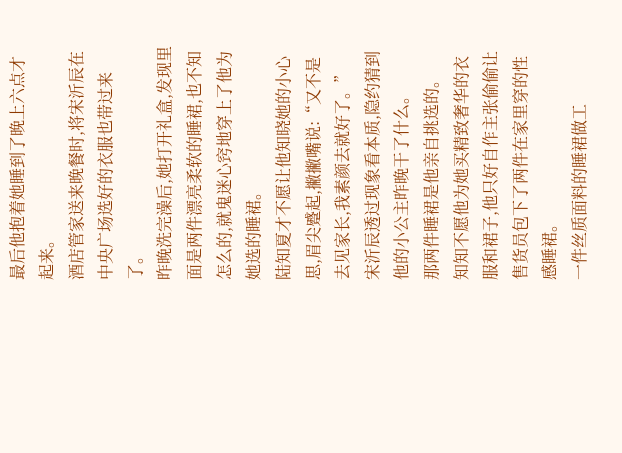最后他抱着她睡到了晚上六点才起来。
酒店管家送来晚餐时,将宋沂辰在中央广场选好的衣服也带过来了。
昨晚洗完澡后,她打开礼盒,发现里面是两件漂亮柔软的睡裙,也不知怎么的,就鬼迷心窍地穿上了他为她选的睡裙。
陆知夏才不愿让他知晓她的小心思,眉尖蹙起,撇撇嘴说:“又不是去见家长,我素颜去就好了。”
宋沂辰透过现象看本质,隐约猜到他的小公主昨晚干了什么。
那两件睡裙是他亲自挑选的。
知知不愿他为她买精致奢华的衣服和裙子,他只好自作主张偷偷让售货员包下了两件在家里穿的性感睡裙。
一件丝质面料的睡裙做工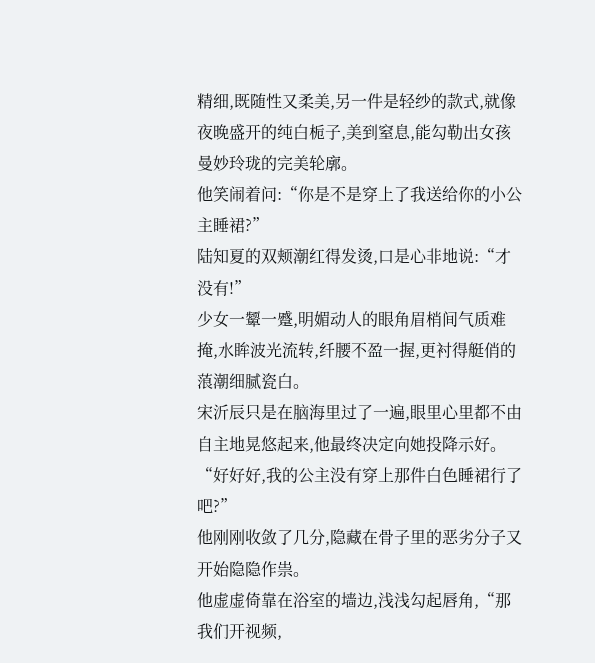精细,既随性又柔美,另一件是轻纱的款式,就像夜晚盛开的纯白栀子,美到窒息,能勾勒出女孩曼妙玲珑的完美轮廓。
他笑闹着问:“你是不是穿上了我送给你的小公主睡裙?”
陆知夏的双颊潮红得发烫,口是心非地说:“才没有!”
少女一颦一蹙,明媚动人的眼角眉梢间气质难掩,水眸波光流转,纤腰不盈一握,更衬得艇俏的蒗潮细腻瓷白。
宋沂辰只是在脑海里过了一遍,眼里心里都不由自主地晃悠起来,他最终决定向她投降示好。
“好好好,我的公主没有穿上那件白色睡裙行了吧?”
他刚刚收敛了几分,隐藏在骨子里的恶劣分子又开始隐隐作祟。
他虚虚倚靠在浴室的墙边,浅浅勾起唇角,“那我们开视频,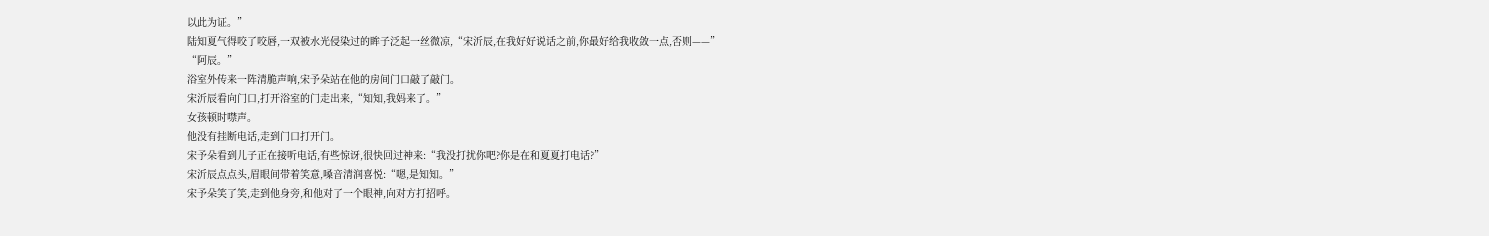以此为证。”
陆知夏气得咬了咬唇,一双被水光侵染过的眸子泛起一丝微凉,“宋沂辰,在我好好说话之前,你最好给我收敛一点,否则——”
“阿辰。”
浴室外传来一阵清脆声响,宋予朵站在他的房间门口敲了敲门。
宋沂辰看向门口,打开浴室的门走出来,“知知,我妈来了。”
女孩顿时噤声。
他没有挂断电话,走到门口打开门。
宋予朵看到儿子正在接听电话,有些惊讶,很快回过神来:“我没打扰你吧?你是在和夏夏打电话?”
宋沂辰点点头,眉眼间带着笑意,嗓音清润喜悦:“嗯,是知知。”
宋予朵笑了笑,走到他身旁,和他对了一个眼神,向对方打招呼。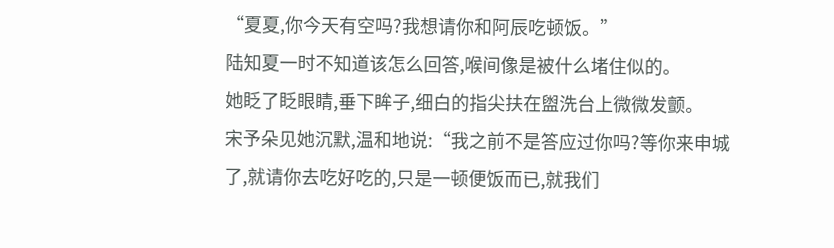“夏夏,你今天有空吗?我想请你和阿辰吃顿饭。”
陆知夏一时不知道该怎么回答,喉间像是被什么堵住似的。
她眨了眨眼睛,垂下眸子,细白的指尖扶在盥洗台上微微发颤。
宋予朵见她沉默,温和地说:“我之前不是答应过你吗?等你来申城了,就请你去吃好吃的,只是一顿便饭而已,就我们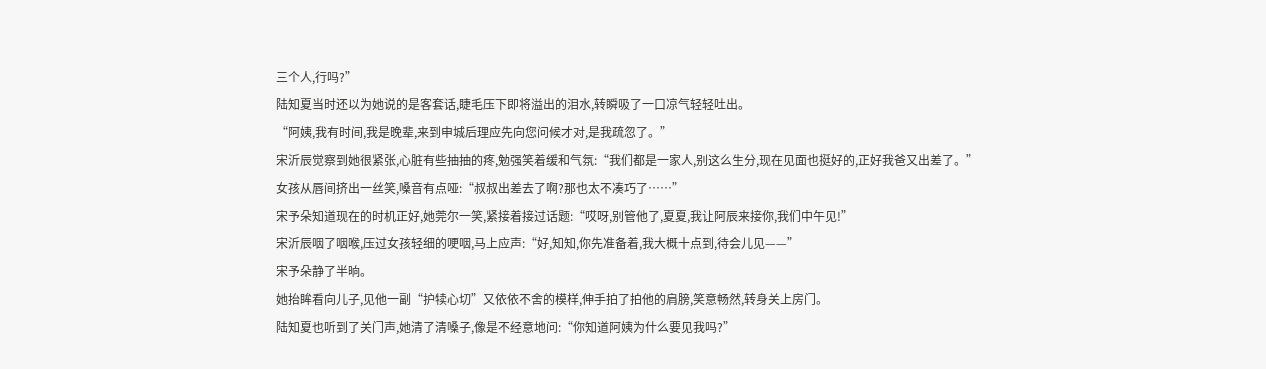三个人,行吗?”
陆知夏当时还以为她说的是客套话,睫毛压下即将溢出的泪水,转瞬吸了一口凉气轻轻吐出。
“阿姨,我有时间,我是晚辈,来到申城后理应先向您问候才对,是我疏忽了。”
宋沂辰觉察到她很紧张,心脏有些抽抽的疼,勉强笑着缓和气氛:“我们都是一家人,别这么生分,现在见面也挺好的,正好我爸又出差了。”
女孩从唇间挤出一丝笑,嗓音有点哑:“叔叔出差去了啊?那也太不凑巧了……”
宋予朵知道现在的时机正好,她莞尔一笑,紧接着接过话题:“哎呀,别管他了,夏夏,我让阿辰来接你,我们中午见!”
宋沂辰咽了咽喉,压过女孩轻细的哽咽,马上应声:“好,知知,你先准备着,我大概十点到,待会儿见——”
宋予朵静了半晌。
她抬眸看向儿子,见他一副“护犊心切”又依依不舍的模样,伸手拍了拍他的肩膀,笑意畅然,转身关上房门。
陆知夏也听到了关门声,她清了清嗓子,像是不经意地问:“你知道阿姨为什么要见我吗?”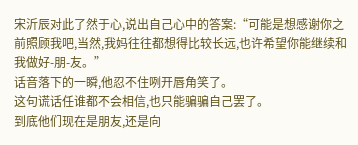宋沂辰对此了然于心,说出自己心中的答案:“可能是想感谢你之前照顾我吧,当然,我妈往往都想得比较长远,也许希望你能继续和我做好-朋-友。”
话音落下的一瞬,他忍不住咧开唇角笑了。
这句谎话任谁都不会相信,也只能骗骗自己罢了。
到底他们现在是朋友,还是向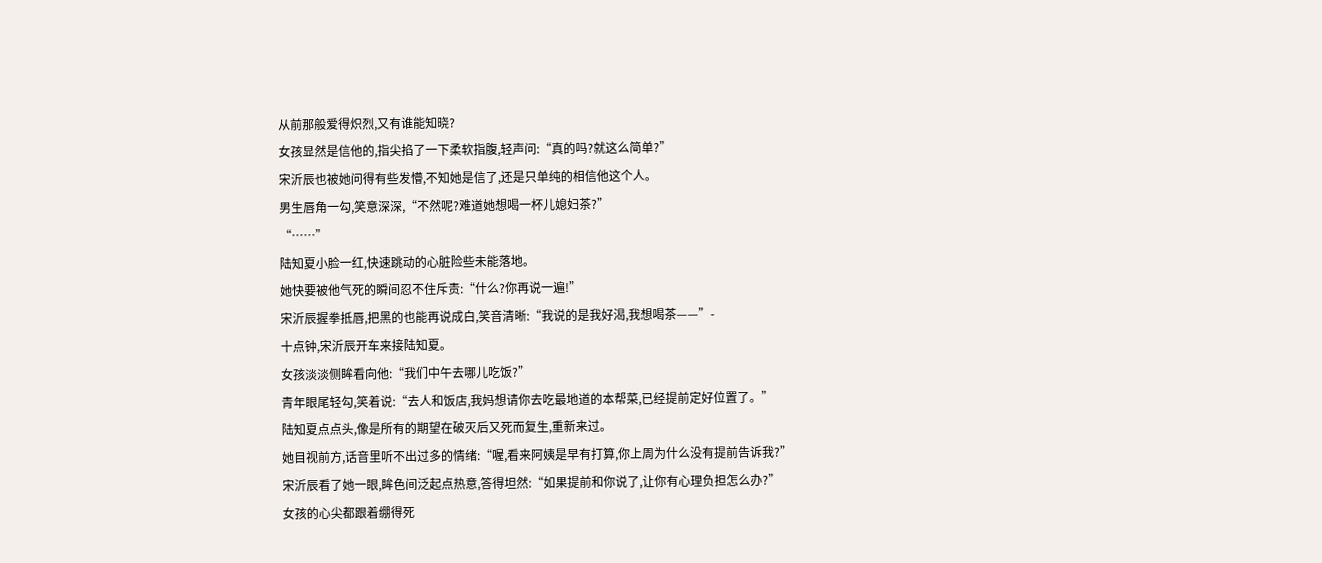从前那般爱得炽烈,又有谁能知晓?
女孩显然是信他的,指尖掐了一下柔软指腹,轻声问:“真的吗?就这么简单?”
宋沂辰也被她问得有些发懵,不知她是信了,还是只单纯的相信他这个人。
男生唇角一勾,笑意深深,“不然呢?难道她想喝一杯儿媳妇茶?”
“……”
陆知夏小脸一红,快速跳动的心脏险些未能落地。
她快要被他气死的瞬间忍不住斥责:“什么?你再说一遍!”
宋沂辰握拳抵唇,把黑的也能再说成白,笑音清晰:“我说的是我好渴,我想喝茶——”-
十点钟,宋沂辰开车来接陆知夏。
女孩淡淡侧眸看向他:“我们中午去哪儿吃饭?”
青年眼尾轻勾,笑着说:“去人和饭店,我妈想请你去吃最地道的本帮菜,已经提前定好位置了。”
陆知夏点点头,像是所有的期望在破灭后又死而复生,重新来过。
她目视前方,话音里听不出过多的情绪:“喔,看来阿姨是早有打算,你上周为什么没有提前告诉我?”
宋沂辰看了她一眼,眸色间泛起点热意,答得坦然:“如果提前和你说了,让你有心理负担怎么办?”
女孩的心尖都跟着绷得死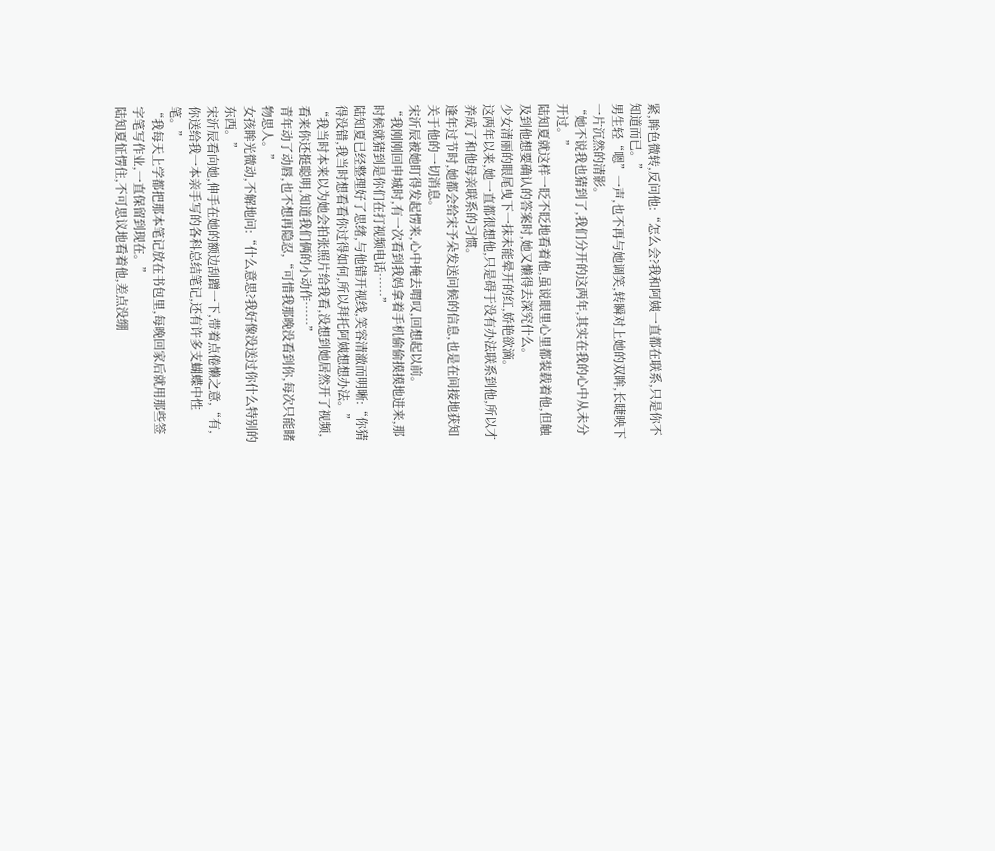紧,眸色微转,反问他:“怎么会?我和阿姨一直都在联系,只是你不知道而已。”
男生轻“嗯”一声,也不再与她调笑,转瞬对上她的双眸,长睫映下一片沉然的清影。
“她不说我也猜到了,我们分开的这两年,其实在我的心中从未分开过。”
陆知夏就这样一眨不眨地看着他,虽说眼里心里都装载着他,但触及到他想要确认的答案时,她又懒得去深究什么。
少女清丽的眼尾曳下一抹未能晕开的红,娇艳欲滴。
这两年以来,她一直都很想他,只是碍于没有办法联系到他,所以才养成了和他母亲联系的习惯。
逢年过节时,她都会给宋予朵发送问候的信息,也是在间接地获知关于他的一切消息。
宋沂辰被她盯得发起愣来,心中掩去喟叹,回想起以前。
“我刚刚回申城时,有一次看到我妈拿着手机偷偷摸摸地进来,那时候就猜到是你们在打视频电话……”
陆知夏已经整理好了思绪,与他错开视线,笑容清澈而明晰:“你猜得没错,我当时想看看你过得如何,所以拜托阿姨想想办法。”
“我当时本来以为她会拍张照片给我看,没想到她居然开了视频,看来你还挺聪明,知道我们俩的小动作……”
青年动了动唇,也不想再隐忍,“可惜我那晚没看到你,每次只能睹物思人。”
女孩眸光微动,不解地问:“什么意思?我好像没送过你什么特别的东西。”
宋沂辰看向她,伸手在她的额边刮蹭一下,带着点倦懒之意,“有,你送给我一本亲手写的各科总结笔记,还有许多支蝴蝶中性笔。”
“我每天上学都把那本笔记放在书包里,每晚回家后就用那些签字笔写作业,一直保留到现在。”
陆知夏怔愣住,不可思议地看着他,差点没绷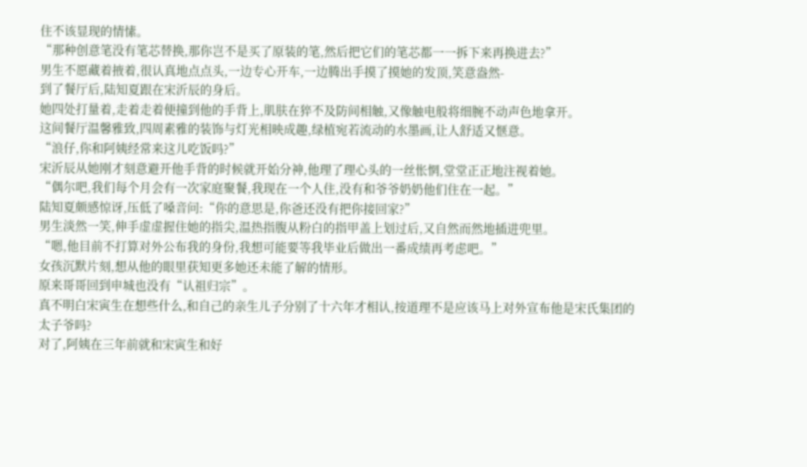住不该显现的情愫。
“那种创意笔没有笔芯替换,那你岂不是买了原装的笔,然后把它们的笔芯都一一拆下来再换进去?”
男生不愿藏着掖着,很认真地点点头,一边专心开车,一边腾出手摸了摸她的发顶,笑意盎然-
到了餐厅后,陆知夏跟在宋沂辰的身后。
她四处打量着,走着走着便撞到他的手背上,肌肤在猝不及防间相触,又像触电般将细腕不动声色地拿开。
这间餐厅温馨雅致,四周素雅的装饰与灯光相映成趣,绿植宛若流动的水墨画,让人舒适又惬意。
“浪仔,你和阿姨经常来这儿吃饭吗?”
宋沂辰从她刚才刻意避开他手背的时候就开始分神,他理了理心头的一丝怅惘,堂堂正正地注视着她。
“偶尔吧,我们每个月会有一次家庭聚餐,我现在一个人住,没有和爷爷奶奶他们住在一起。”
陆知夏颇感惊讶,压低了嗓音问:“你的意思是,你爸还没有把你接回家?”
男生淡然一笑,伸手虚虚握住她的指尖,温热指腹从粉白的指甲盖上划过后,又自然而然地插进兜里。
“嗯,他目前不打算对外公布我的身份,我想可能要等我毕业后做出一番成绩再考虑吧。”
女孩沉默片刻,想从他的眼里获知更多她还未能了解的情形。
原来哥哥回到申城也没有“认祖归宗”。
真不明白宋寅生在想些什么,和自己的亲生儿子分别了十六年才相认,按道理不是应该马上对外宣布他是宋氏集团的太子爷吗?
对了,阿姨在三年前就和宋寅生和好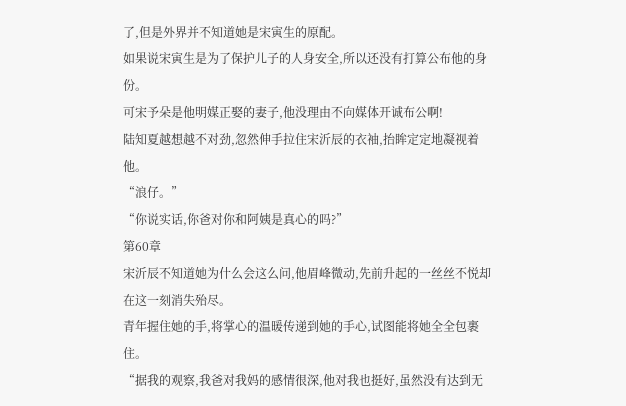了,但是外界并不知道她是宋寅生的原配。
如果说宋寅生是为了保护儿子的人身安全,所以还没有打算公布他的身份。
可宋予朵是他明媒正娶的妻子,他没理由不向媒体开诚布公啊!
陆知夏越想越不对劲,忽然伸手拉住宋沂辰的衣袖,抬眸定定地凝视着他。
“浪仔。”
“你说实话,你爸对你和阿姨是真心的吗?”
第60章
宋沂辰不知道她为什么会这么问,他眉峰微动,先前升起的一丝丝不悦却在这一刻消失殆尽。
青年握住她的手,将掌心的温暖传递到她的手心,试图能将她全全包裹住。
“据我的观察,我爸对我妈的感情很深,他对我也挺好,虽然没有达到无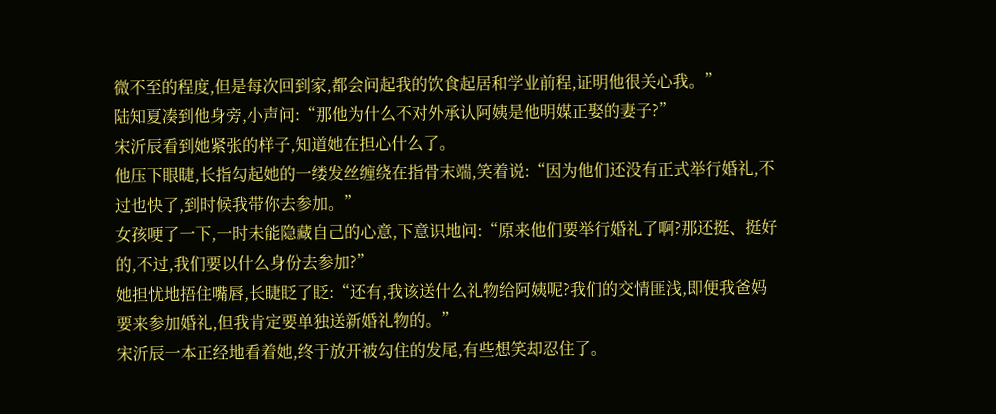微不至的程度,但是每次回到家,都会问起我的饮食起居和学业前程,证明他很关心我。”
陆知夏凑到他身旁,小声问:“那他为什么不对外承认阿姨是他明媒正娶的妻子?”
宋沂辰看到她紧张的样子,知道她在担心什么了。
他压下眼睫,长指勾起她的一缕发丝缠绕在指骨末端,笑着说:“因为他们还没有正式举行婚礼,不过也快了,到时候我带你去参加。”
女孩哽了一下,一时未能隐藏自己的心意,下意识地问:“原来他们要举行婚礼了啊?那还挺、挺好的,不过,我们要以什么身份去参加?”
她担忧地捂住嘴唇,长睫眨了眨:“还有,我该送什么礼物给阿姨呢?我们的交情匪浅,即便我爸妈要来参加婚礼,但我肯定要单独送新婚礼物的。”
宋沂辰一本正经地看着她,终于放开被勾住的发尾,有些想笑却忍住了。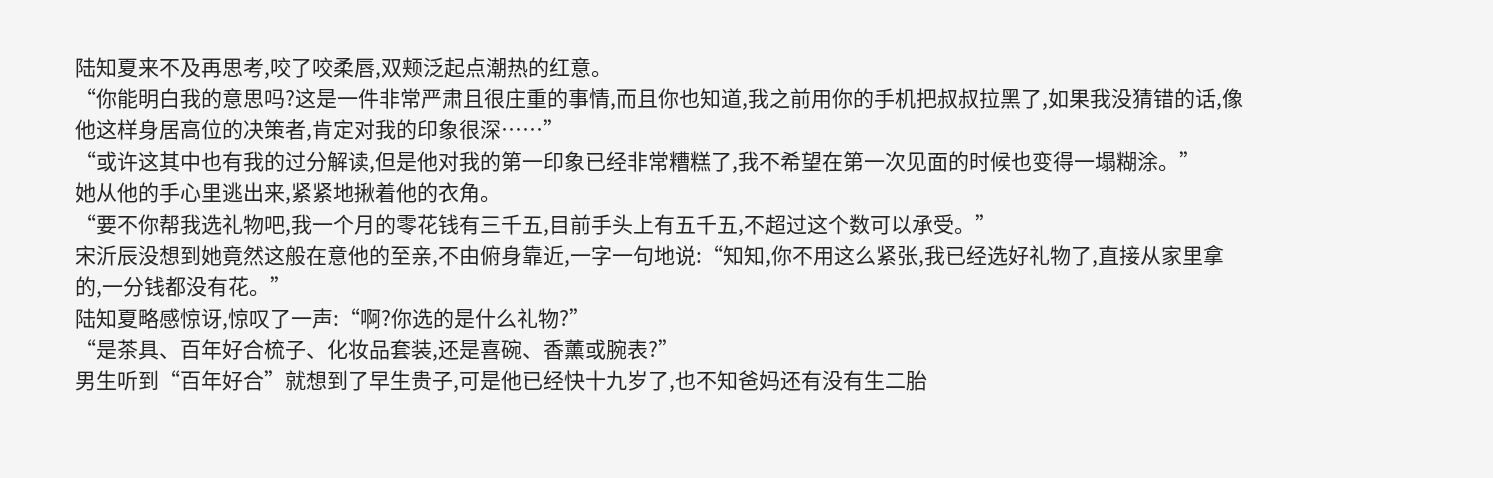陆知夏来不及再思考,咬了咬柔唇,双颊泛起点潮热的红意。
“你能明白我的意思吗?这是一件非常严肃且很庄重的事情,而且你也知道,我之前用你的手机把叔叔拉黑了,如果我没猜错的话,像他这样身居高位的决策者,肯定对我的印象很深……”
“或许这其中也有我的过分解读,但是他对我的第一印象已经非常糟糕了,我不希望在第一次见面的时候也变得一塌糊涂。”
她从他的手心里逃出来,紧紧地揪着他的衣角。
“要不你帮我选礼物吧,我一个月的零花钱有三千五,目前手头上有五千五,不超过这个数可以承受。”
宋沂辰没想到她竟然这般在意他的至亲,不由俯身靠近,一字一句地说:“知知,你不用这么紧张,我已经选好礼物了,直接从家里拿的,一分钱都没有花。”
陆知夏略感惊讶,惊叹了一声:“啊?你选的是什么礼物?”
“是茶具、百年好合梳子、化妆品套装,还是喜碗、香薰或腕表?”
男生听到“百年好合”就想到了早生贵子,可是他已经快十九岁了,也不知爸妈还有没有生二胎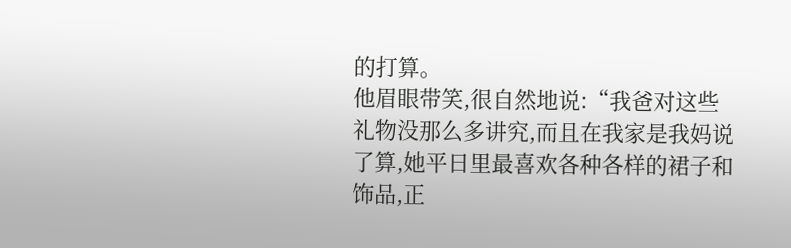的打算。
他眉眼带笑,很自然地说:“我爸对这些礼物没那么多讲究,而且在我家是我妈说了算,她平日里最喜欢各种各样的裙子和饰品,正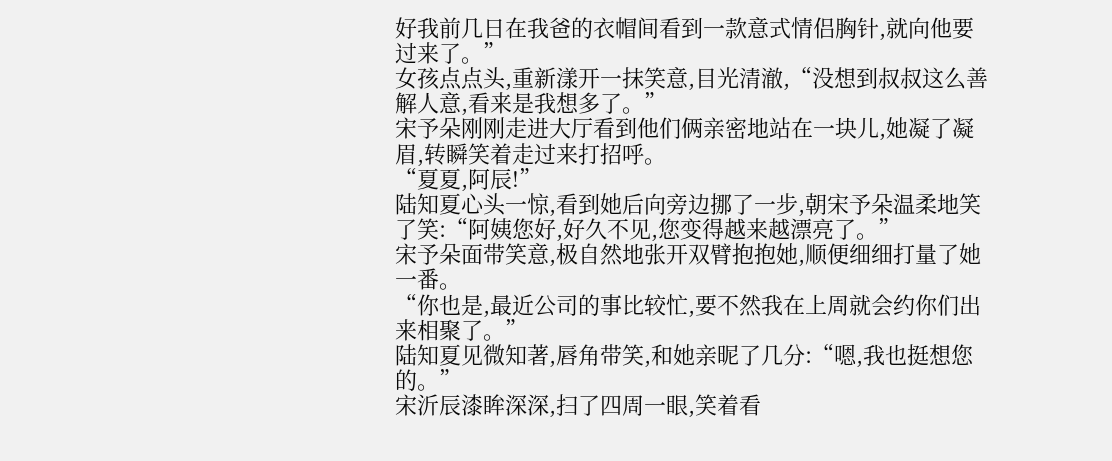好我前几日在我爸的衣帽间看到一款意式情侣胸针,就向他要过来了。”
女孩点点头,重新漾开一抹笑意,目光清澈,“没想到叔叔这么善解人意,看来是我想多了。”
宋予朵刚刚走进大厅看到他们俩亲密地站在一块儿,她凝了凝眉,转瞬笑着走过来打招呼。
“夏夏,阿辰!”
陆知夏心头一惊,看到她后向旁边挪了一步,朝宋予朵温柔地笑了笑:“阿姨您好,好久不见,您变得越来越漂亮了。”
宋予朵面带笑意,极自然地张开双臂抱抱她,顺便细细打量了她一番。
“你也是,最近公司的事比较忙,要不然我在上周就会约你们出来相聚了。”
陆知夏见微知著,唇角带笑,和她亲昵了几分:“嗯,我也挺想您的。”
宋沂辰漆眸深深,扫了四周一眼,笑着看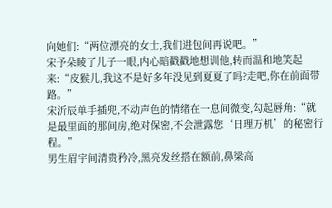向她们:“两位漂亮的女士,我们进包间再说吧。”
宋予朵睖了儿子一眼,内心暗戳戳地想训他,转而温和地笑起来:“皮猴儿,我这不是好多年没见到夏夏了吗?走吧,你在前面带路。”
宋沂辰单手插兜,不动声色的情绪在一息间微变,勾起唇角:“就是最里面的那间房,绝对保密,不会泄露您‘日理万机’的秘密行程。”
男生眉宇间清贵矜冷,黑亮发丝搭在额前,鼻梁高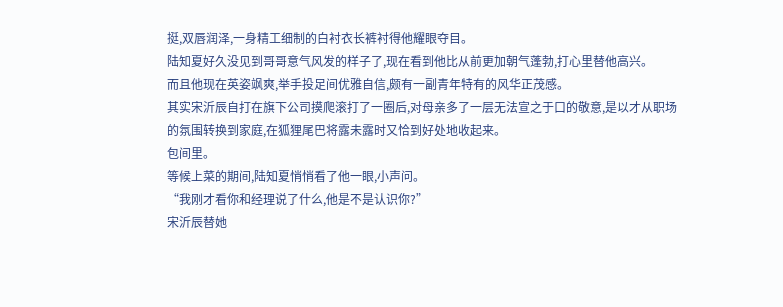挺,双唇润泽,一身精工细制的白衬衣长裤衬得他耀眼夺目。
陆知夏好久没见到哥哥意气风发的样子了,现在看到他比从前更加朝气蓬勃,打心里替他高兴。
而且他现在英姿飒爽,举手投足间优雅自信,颇有一副青年特有的风华正茂感。
其实宋沂辰自打在旗下公司摸爬滚打了一圈后,对母亲多了一层无法宣之于口的敬意,是以才从职场的氛围转换到家庭,在狐狸尾巴将露未露时又恰到好处地收起来。
包间里。
等候上菜的期间,陆知夏悄悄看了他一眼,小声问。
“我刚才看你和经理说了什么,他是不是认识你?”
宋沂辰替她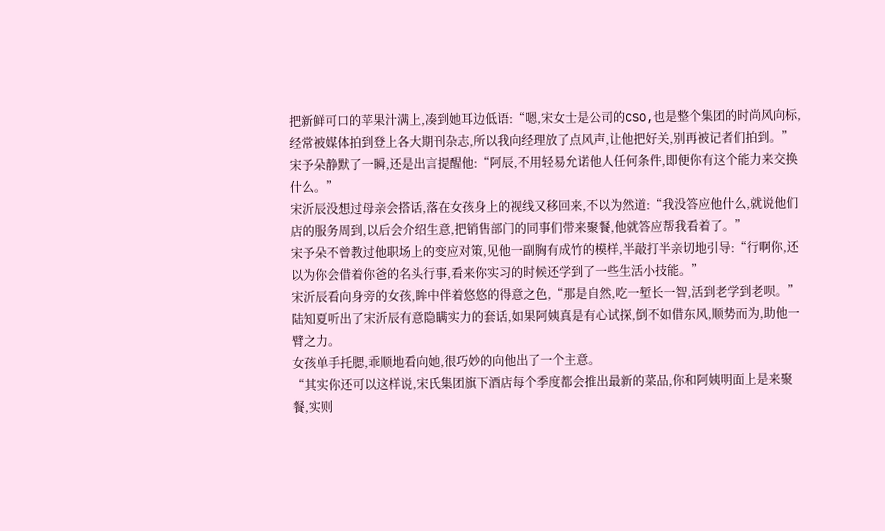把新鲜可口的苹果汁满上,凑到她耳边低语:“嗯,宋女士是公司的CSO,也是整个集团的时尚风向标,经常被媒体拍到登上各大期刊杂志,所以我向经理放了点风声,让他把好关,别再被记者们拍到。”
宋予朵静默了一瞬,还是出言提醒他:“阿辰,不用轻易允诺他人任何条件,即便你有这个能力来交换什么。”
宋沂辰没想过母亲会搭话,落在女孩身上的视线又移回来,不以为然道:“我没答应他什么,就说他们店的服务周到,以后会介绍生意,把销售部门的同事们带来聚餐,他就答应帮我看着了。”
宋予朵不曾教过他职场上的变应对策,见他一副胸有成竹的模样,半敲打半亲切地引导:“行啊你,还以为你会借着你爸的名头行事,看来你实习的时候还学到了一些生活小技能。”
宋沂辰看向身旁的女孩,眸中伴着悠悠的得意之色,“那是自然,吃一堑长一智,活到老学到老呗。”
陆知夏听出了宋沂辰有意隐瞒实力的套话,如果阿姨真是有心试探,倒不如借东风,顺势而为,助他一臂之力。
女孩单手托腮,乖顺地看向她,很巧妙的向他出了一个主意。
“其实你还可以这样说,宋氏集团旗下酒店每个季度都会推出最新的菜品,你和阿姨明面上是来聚餐,实则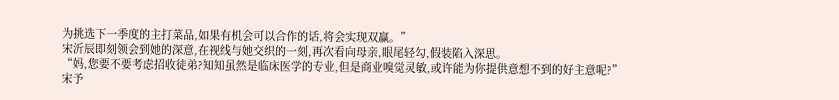为挑选下一季度的主打菜品,如果有机会可以合作的话,将会实现双赢。”
宋沂辰即刻领会到她的深意,在视线与她交织的一刻,再次看向母亲,眼尾轻勾,假装陷入深思。
“妈,您要不要考虑招收徒弟?知知虽然是临床医学的专业,但是商业嗅觉灵敏,或许能为你提供意想不到的好主意呢?”
宋予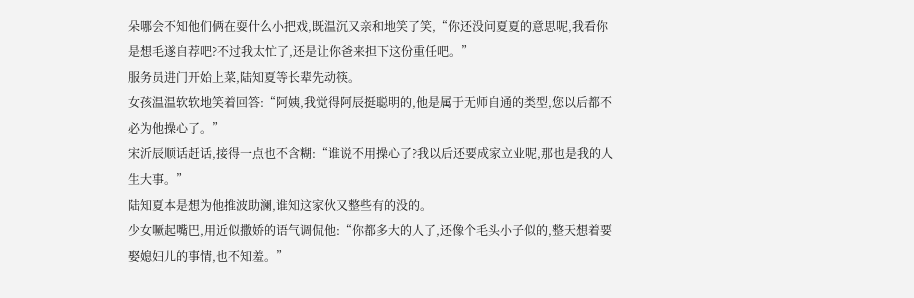朵哪会不知他们俩在耍什么小把戏,既温沉又亲和地笑了笑,“你还没问夏夏的意思呢,我看你是想毛遂自荐吧?不过我太忙了,还是让你爸来担下这份重任吧。”
服务员进门开始上菜,陆知夏等长辈先动筷。
女孩温温软软地笑着回答:“阿姨,我觉得阿辰挺聪明的,他是属于无师自通的类型,您以后都不必为他操心了。”
宋沂辰顺话赶话,接得一点也不含糊:“谁说不用操心了?我以后还要成家立业呢,那也是我的人生大事。”
陆知夏本是想为他推波助澜,谁知这家伙又整些有的没的。
少女噘起嘴巴,用近似撒娇的语气调侃他:“你都多大的人了,还像个毛头小子似的,整天想着要娶媳妇儿的事情,也不知羞。”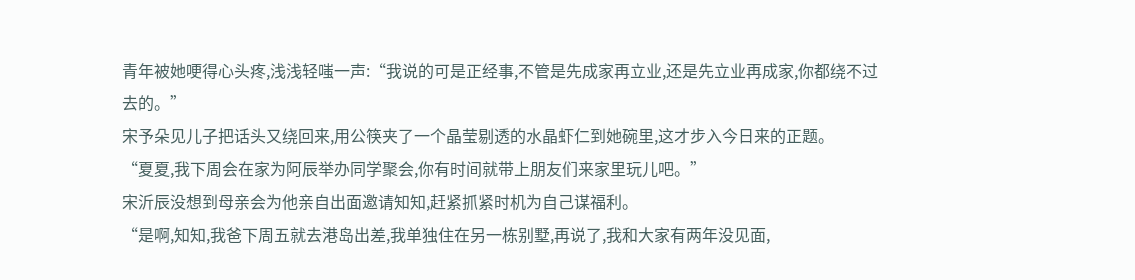青年被她哽得心头疼,浅浅轻嗤一声:“我说的可是正经事,不管是先成家再立业,还是先立业再成家,你都绕不过去的。”
宋予朵见儿子把话头又绕回来,用公筷夹了一个晶莹剔透的水晶虾仁到她碗里,这才步入今日来的正题。
“夏夏,我下周会在家为阿辰举办同学聚会,你有时间就带上朋友们来家里玩儿吧。”
宋沂辰没想到母亲会为他亲自出面邀请知知,赶紧抓紧时机为自己谋福利。
“是啊,知知,我爸下周五就去港岛出差,我单独住在另一栋别墅,再说了,我和大家有两年没见面,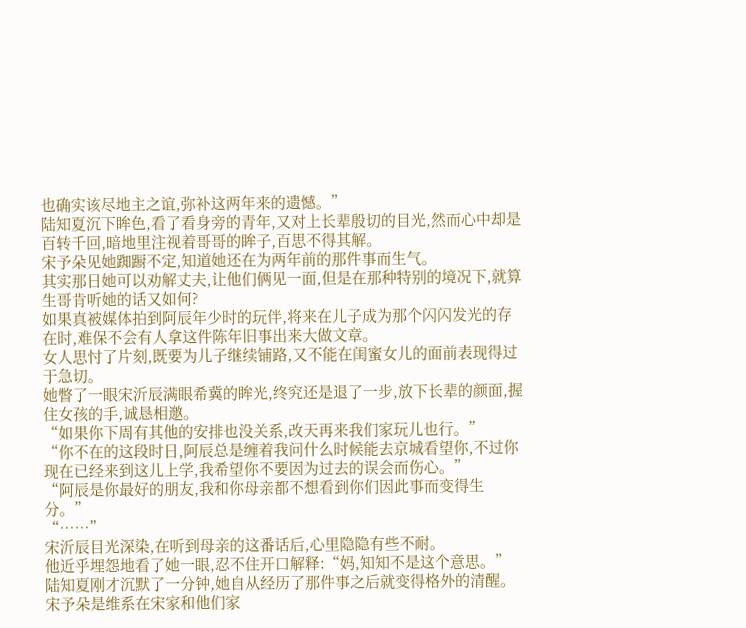也确实该尽地主之谊,弥补这两年来的遗憾。”
陆知夏沉下眸色,看了看身旁的青年,又对上长辈殷切的目光,然而心中却是百转千回,暗地里注视着哥哥的眸子,百思不得其解。
宋予朵见她踟蹰不定,知道她还在为两年前的那件事而生气。
其实那日她可以劝解丈夫,让他们俩见一面,但是在那种特别的境况下,就算生哥肯听她的话又如何?
如果真被媒体拍到阿辰年少时的玩伴,将来在儿子成为那个闪闪发光的存在时,难保不会有人拿这件陈年旧事出来大做文章。
女人思忖了片刻,既要为儿子继续铺路,又不能在闺蜜女儿的面前表现得过于急切。
她瞥了一眼宋沂辰满眼希冀的眸光,终究还是退了一步,放下长辈的颜面,握住女孩的手,诚恳相邀。
“如果你下周有其他的安排也没关系,改天再来我们家玩儿也行。”
“你不在的这段时日,阿辰总是缠着我问什么时候能去京城看望你,不过你现在已经来到这儿上学,我希望你不要因为过去的误会而伤心。”
“阿辰是你最好的朋友,我和你母亲都不想看到你们因此事而变得生分。”
“……”
宋沂辰目光深染,在听到母亲的这番话后,心里隐隐有些不耐。
他近乎埋怨地看了她一眼,忍不住开口解释:“妈,知知不是这个意思。”
陆知夏刚才沉默了一分钟,她自从经历了那件事之后就变得格外的清醒。
宋予朵是维系在宋家和他们家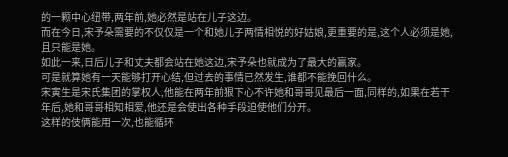的一颗中心纽带,两年前,她必然是站在儿子这边。
而在今日,宋予朵需要的不仅仅是一个和她儿子两情相悦的好姑娘,更重要的是,这个人必须是她,且只能是她。
如此一来,日后儿子和丈夫都会站在她这边,宋予朵也就成为了最大的赢家。
可是就算她有一天能够打开心结,但过去的事情已然发生,谁都不能挽回什么。
宋寅生是宋氏集团的掌权人,他能在两年前狠下心不许她和哥哥见最后一面,同样的,如果在若干年后,她和哥哥相知相爱,他还是会使出各种手段迫使他们分开。
这样的伎俩能用一次,也能循环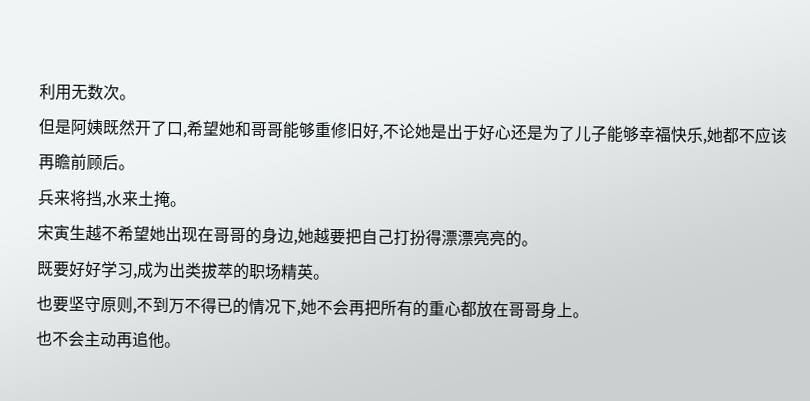利用无数次。
但是阿姨既然开了口,希望她和哥哥能够重修旧好,不论她是出于好心还是为了儿子能够幸福快乐,她都不应该再瞻前顾后。
兵来将挡,水来土掩。
宋寅生越不希望她出现在哥哥的身边,她越要把自己打扮得漂漂亮亮的。
既要好好学习,成为出类拔萃的职场精英。
也要坚守原则,不到万不得已的情况下,她不会再把所有的重心都放在哥哥身上。
也不会主动再追他。